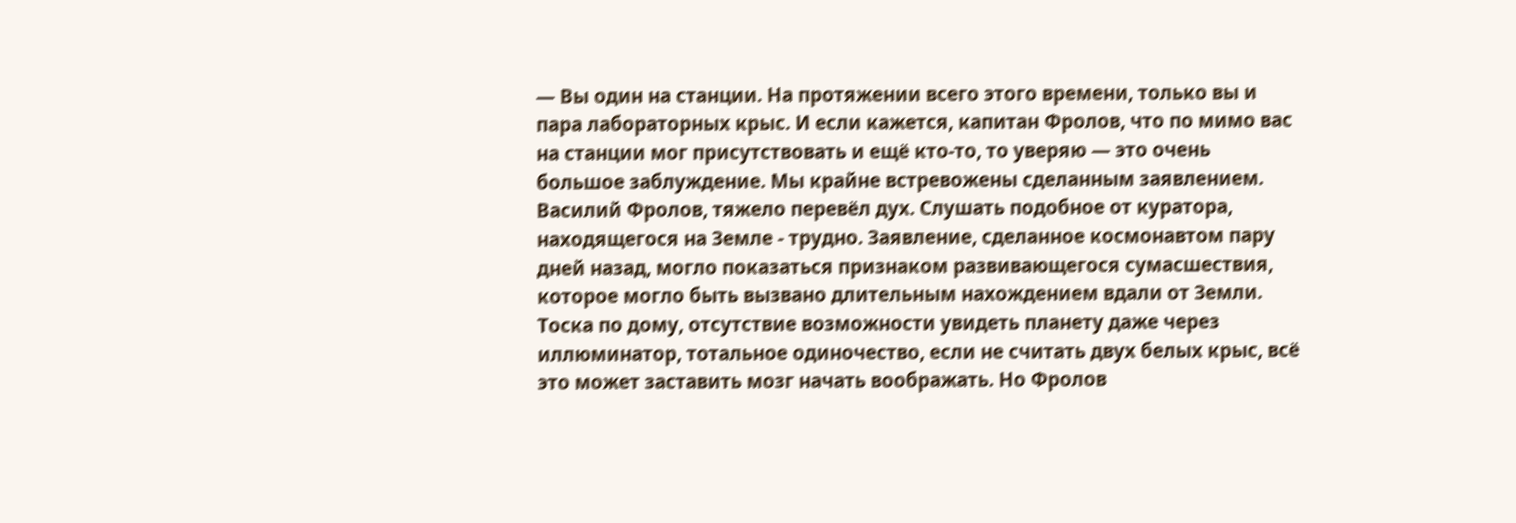— Вы один на станции. На протяжении всего этого времени, только вы и пара лабораторных крыс. И если кажется, капитан Фролов, что по мимо вас на станции мог присутствовать и ещё кто-то, то уверяю — это очень большое заблуждение. Мы крайне встревожены сделанным заявлением.
Василий Фролов, тяжело перевёл дух. Слушать подобное от куратора, находящегося на Земле - трудно. Заявление, сделанное космонавтом пару дней назад, могло показаться признаком развивающегося сумасшествия, которое могло быть вызвано длительным нахождением вдали от Земли. Тоска по дому, отсутствие возможности увидеть планету даже через иллюминатор, тотальное одиночество, если не считать двух белых крыс, всё это может заставить мозг начать воображать. Но Фролов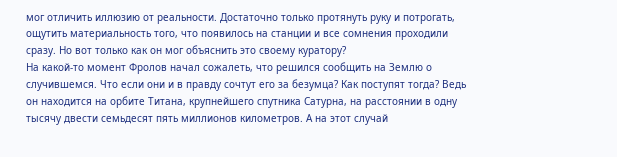мог отличить иллюзию от реальности. Достаточно только протянуть руку и потрогать, ощутить материальность того, что появилось на станции и все сомнения проходили сразу. Но вот только как он мог объяснить это своему куратору?
На какой-то момент Фролов начал сожалеть, что решился сообщить на Землю о случившемся. Что если они и в правду сочтут его за безумца? Как поступят тогда? Ведь он находится на орбите Титана, крупнейшего спутника Сатурна, на расстоянии в одну тысячу двести семьдесят пять миллионов километров. А на этот случай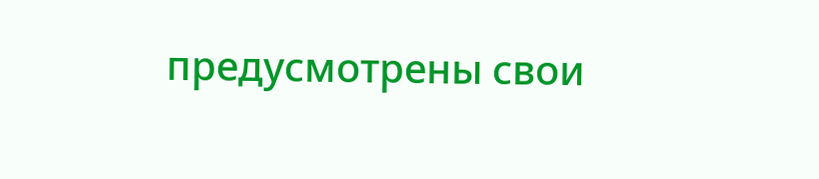предусмотрены свои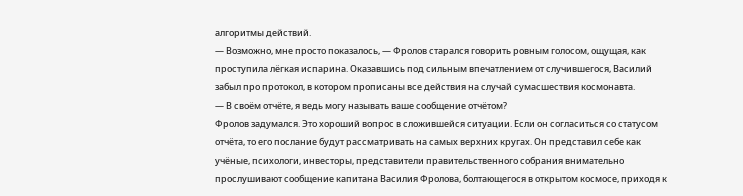алгоритмы действий.
— Возможно, мне просто показалось, — Фролов старался говорить ровным голосом, ощущая, как проступила лёгкая испарина. Оказавшись под сильным впечатлением от случившегося, Василий забыл про протокол, в котором прописаны все действия на случай сумасшествия космонавта.
— В своём отчёте, я ведь могу называть ваше сообщение отчётом?
Фролов задумался. Это хороший вопрос в сложившейся ситуации. Если он согласиться со статусом отчёта, то его послание будут рассматривать на самых верхних кругах. Он представил себе как учёные, психологи, инвесторы, представители правительственного собрания внимательно прослушивают сообщение капитана Василия Фролова, болтающегося в открытом космосе, приходя к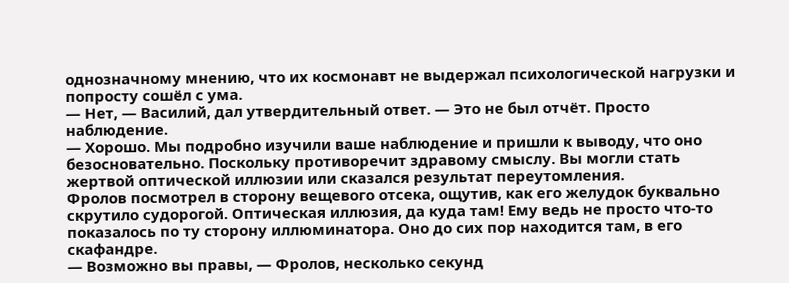однозначному мнению, что их космонавт не выдержал психологической нагрузки и попросту сошёл с ума.
— Нет, — Василий, дал утвердительный ответ. — Это не был отчёт. Просто наблюдение.
— Хорошо. Мы подробно изучили ваше наблюдение и пришли к выводу, что оно безосновательно. Поскольку противоречит здравому смыслу. Вы могли стать жертвой оптической иллюзии или сказался результат переутомления.
Фролов посмотрел в сторону вещевого отсека, ощутив, как его желудок буквально скрутило судорогой. Оптическая иллюзия, да куда там! Ему ведь не просто что-то показалось по ту сторону иллюминатора. Оно до сих пор находится там, в его скафандре.
— Возможно вы правы, — Фролов, несколько секунд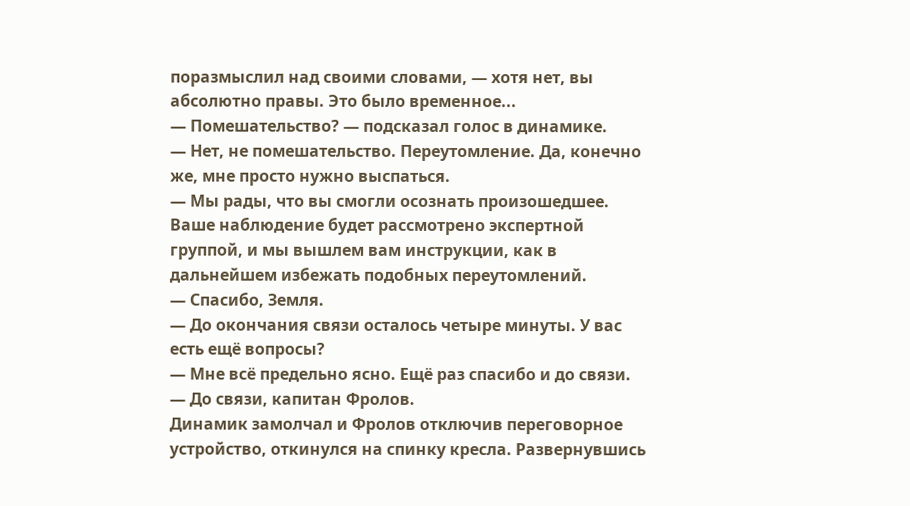поразмыслил над своими словами, — хотя нет, вы абсолютно правы. Это было временное...
— Помешательство? — подсказал голос в динамике.
— Нет, не помешательство. Переутомление. Да, конечно же, мне просто нужно выспаться.
— Мы рады, что вы смогли осознать произошедшее. Ваше наблюдение будет рассмотрено экспертной группой, и мы вышлем вам инструкции, как в дальнейшем избежать подобных переутомлений.
— Спасибо, Земля.
— До окончания связи осталось четыре минуты. У вас есть ещё вопросы?
— Мне всё предельно ясно. Ещё раз спасибо и до связи.
— До связи, капитан Фролов.
Динамик замолчал и Фролов отключив переговорное устройство, откинулся на спинку кресла. Развернувшись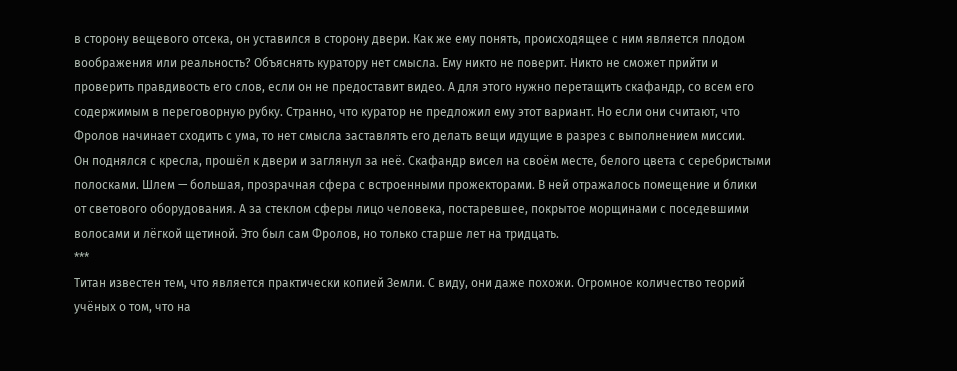в сторону вещевого отсека, он уставился в сторону двери. Как же ему понять, происходящее с ним является плодом воображения или реальность? Объяснять куратору нет смысла. Ему никто не поверит. Никто не сможет прийти и проверить правдивость его слов, если он не предоставит видео. А для этого нужно перетащить скафандр, со всем его содержимым в переговорную рубку. Странно, что куратор не предложил ему этот вариант. Но если они считают, что Фролов начинает сходить с ума, то нет смысла заставлять его делать вещи идущие в разрез с выполнением миссии.
Он поднялся с кресла, прошёл к двери и заглянул за неё. Скафандр висел на своём месте, белого цвета с серебристыми полосками. Шлем — большая, прозрачная сфера с встроенными прожекторами. В ней отражалось помещение и блики от светового оборудования. А за стеклом сферы лицо человека, постаревшее, покрытое морщинами с поседевшими волосами и лёгкой щетиной. Это был сам Фролов, но только старше лет на тридцать.
***
Титан известен тем, что является практически копией Земли. С виду, они даже похожи. Огромное количество теорий учёных о том, что на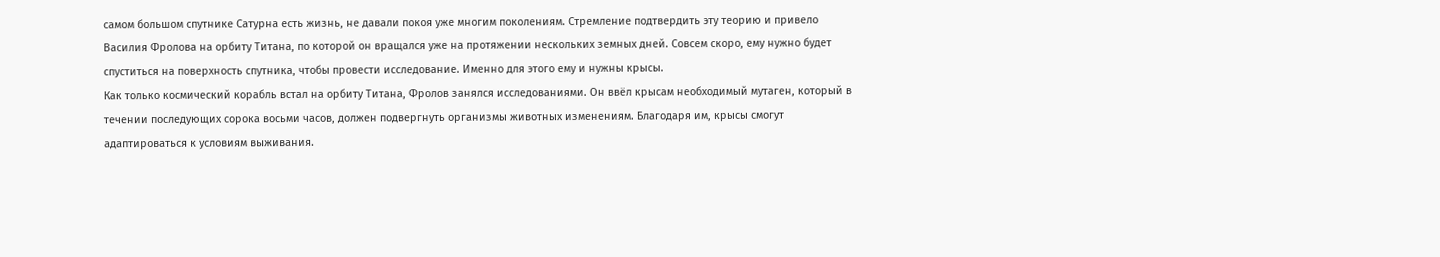самом большом спутнике Сатурна есть жизнь, не давали покоя уже многим поколениям. Стремление подтвердить эту теорию и привело Василия Фролова на орбиту Титана, по которой он вращался уже на протяжении нескольких земных дней. Совсем скоро, ему нужно будет спуститься на поверхность спутника, чтобы провести исследование. Именно для этого ему и нужны крысы.
Как только космический корабль встал на орбиту Титана, Фролов занялся исследованиями. Он ввёл крысам необходимый мутаген, который в течении последующих сорока восьми часов, должен подвергнуть организмы животных изменениям. Благодаря им, крысы смогут адаптироваться к условиям выживания.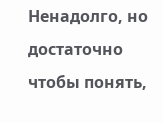Ненадолго, но достаточно чтобы понять,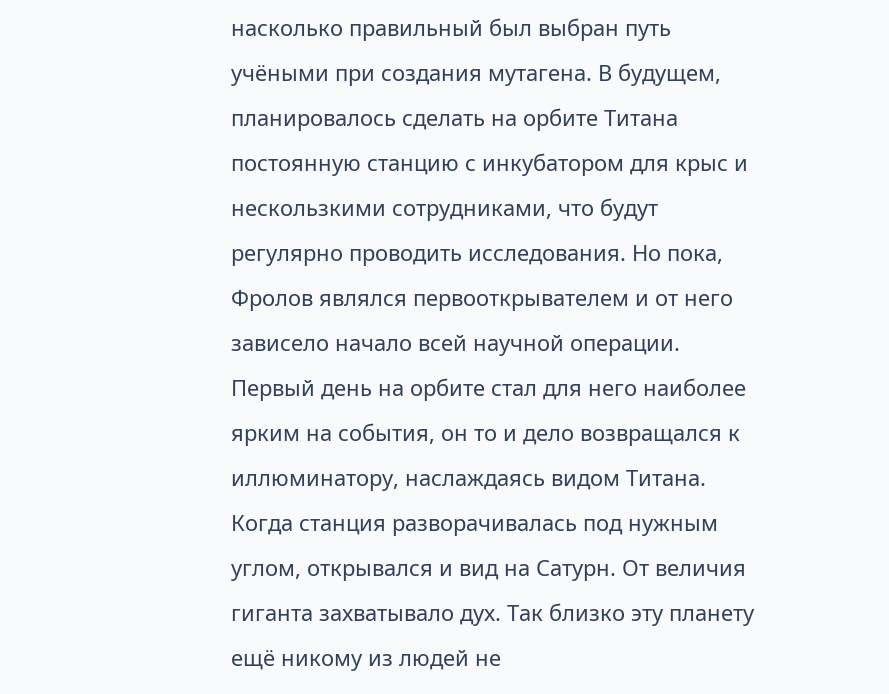насколько правильный был выбран путь учёными при создания мутагена. В будущем, планировалось сделать на орбите Титана постоянную станцию с инкубатором для крыс и нескользкими сотрудниками, что будут регулярно проводить исследования. Но пока, Фролов являлся первооткрывателем и от него зависело начало всей научной операции.
Первый день на орбите стал для него наиболее ярким на события, он то и дело возвращался к иллюминатору, наслаждаясь видом Титана. Когда станция разворачивалась под нужным углом, открывался и вид на Сатурн. От величия гиганта захватывало дух. Так близко эту планету ещё никому из людей не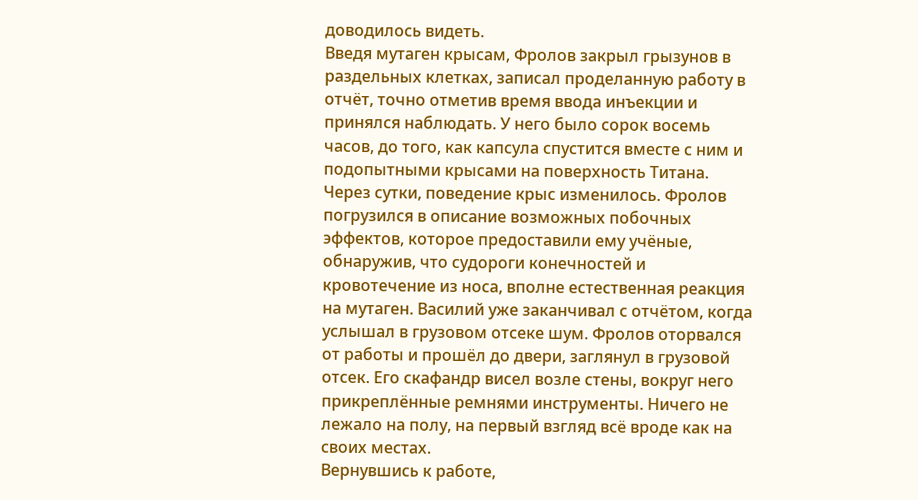доводилось видеть.
Введя мутаген крысам, Фролов закрыл грызунов в раздельных клетках, записал проделанную работу в отчёт, точно отметив время ввода инъекции и принялся наблюдать. У него было сорок восемь часов, до того, как капсула спустится вместе с ним и подопытными крысами на поверхность Титана.
Через сутки, поведение крыс изменилось. Фролов погрузился в описание возможных побочных эффектов, которое предоставили ему учёные, обнаружив, что судороги конечностей и кровотечение из носа, вполне естественная реакция на мутаген. Василий уже заканчивал с отчётом, когда услышал в грузовом отсеке шум. Фролов оторвался от работы и прошёл до двери, заглянул в грузовой отсек. Его скафандр висел возле стены, вокруг него прикреплённые ремнями инструменты. Ничего не лежало на полу, на первый взгляд всё вроде как на своих местах.
Вернувшись к работе,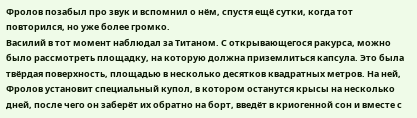Фролов позабыл про звук и вспомнил о нём, спустя ещё сутки, когда тот повторился, но уже более громко.
Василий в тот момент наблюдал за Титаном. С открывающегося ракурса, можно было рассмотреть площадку, на которую должна приземлиться капсула. Это была твёрдая поверхность, площадью в несколько десятков квадратных метров. На ней, Фролов установит специальный купол, в котором останутся крысы на несколько дней, после чего он заберёт их обратно на борт, введёт в криогенной сон и вместе с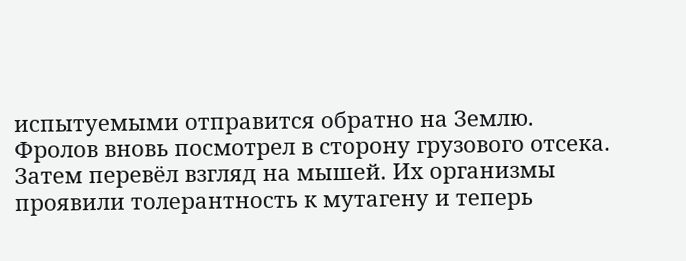испытуемыми отправится обратно на Землю.
Фролов вновь посмотрел в сторону грузового отсека. Затем перевёл взгляд на мышей. Их организмы проявили толерантность к мутагену и теперь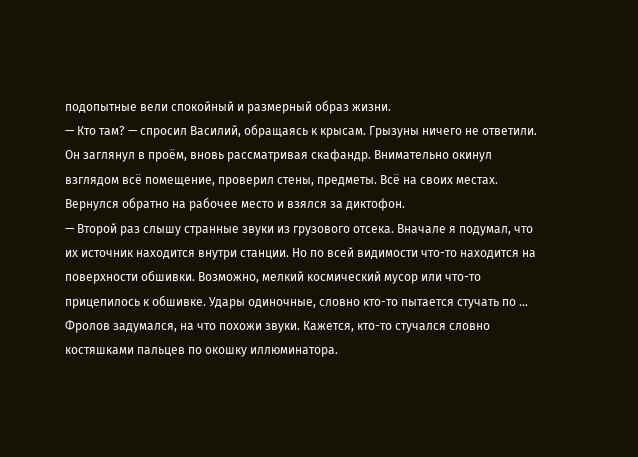подопытные вели спокойный и размерный образ жизни.
— Кто там? — спросил Василий, обращаясь к крысам. Грызуны ничего не ответили.
Он заглянул в проём, вновь рассматривая скафандр. Внимательно окинул взглядом всё помещение, проверил стены, предметы. Всё на своих местах. Вернулся обратно на рабочее место и взялся за диктофон.
— Второй раз слышу странные звуки из грузового отсека. Вначале я подумал, что их источник находится внутри станции. Но по всей видимости что-то находится на поверхности обшивки. Возможно, мелкий космический мусор или что-то прицепилось к обшивке. Удары одиночные, словно кто-то пытается стучать по ...
Фролов задумался, на что похожи звуки. Кажется, кто-то стучался словно костяшками пальцев по окошку иллюминатора.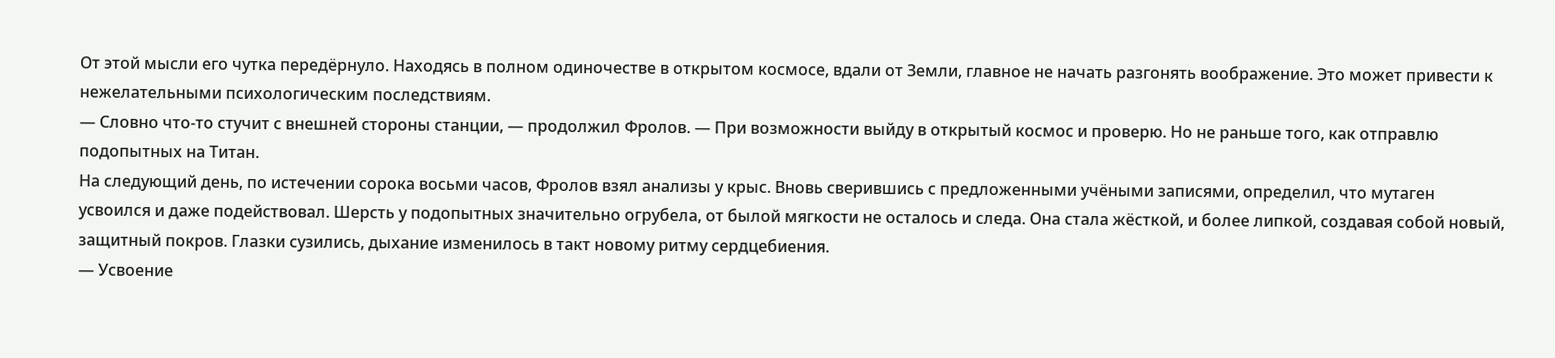От этой мысли его чутка передёрнуло. Находясь в полном одиночестве в открытом космосе, вдали от Земли, главное не начать разгонять воображение. Это может привести к нежелательными психологическим последствиям.
— Словно что-то стучит с внешней стороны станции, — продолжил Фролов. — При возможности выйду в открытый космос и проверю. Но не раньше того, как отправлю подопытных на Титан.
На следующий день, по истечении сорока восьми часов, Фролов взял анализы у крыс. Вновь сверившись с предложенными учёными записями, определил, что мутаген усвоился и даже подействовал. Шерсть у подопытных значительно огрубела, от былой мягкости не осталось и следа. Она стала жёсткой, и более липкой, создавая собой новый, защитный покров. Глазки сузились, дыхание изменилось в такт новому ритму сердцебиения.
— Усвоение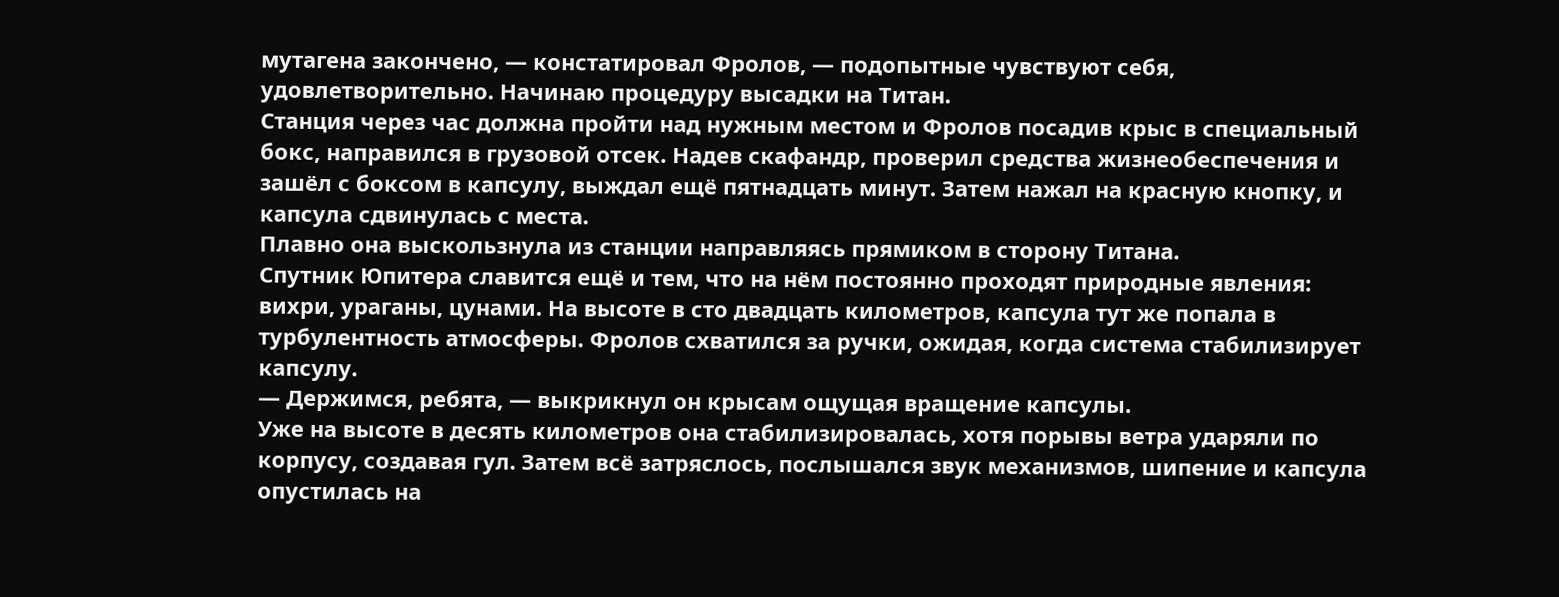мутагена закончено, — констатировал Фролов, — подопытные чувствуют себя, удовлетворительно. Начинаю процедуру высадки на Титан.
Станция через час должна пройти над нужным местом и Фролов посадив крыс в специальный бокс, направился в грузовой отсек. Надев скафандр, проверил средства жизнеобеспечения и зашёл с боксом в капсулу, выждал ещё пятнадцать минут. Затем нажал на красную кнопку, и капсула сдвинулась с места.
Плавно она выскользнула из станции направляясь прямиком в сторону Титана.
Спутник Юпитера славится ещё и тем, что на нём постоянно проходят природные явления: вихри, ураганы, цунами. На высоте в сто двадцать километров, капсула тут же попала в турбулентность атмосферы. Фролов схватился за ручки, ожидая, когда система стабилизирует капсулу.
— Держимся, ребята, — выкрикнул он крысам ощущая вращение капсулы.
Уже на высоте в десять километров она стабилизировалась, хотя порывы ветра ударяли по корпусу, создавая гул. Затем всё затряслось, послышался звук механизмов, шипение и капсула опустилась на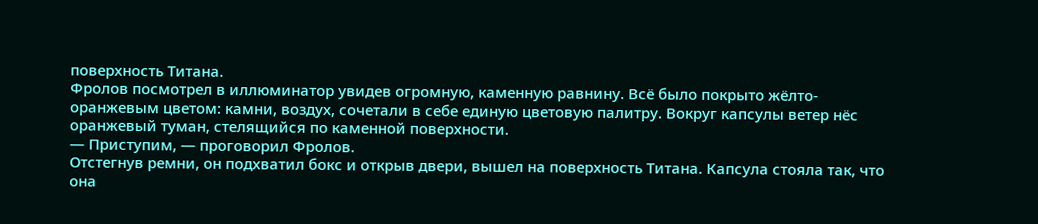поверхность Титана.
Фролов посмотрел в иллюминатор увидев огромную, каменную равнину. Всё было покрыто жёлто-оранжевым цветом: камни, воздух, сочетали в себе единую цветовую палитру. Вокруг капсулы ветер нёс оранжевый туман, стелящийся по каменной поверхности.
— Приступим, — проговорил Фролов.
Отстегнув ремни, он подхватил бокс и открыв двери, вышел на поверхность Титана. Капсула стояла так, что она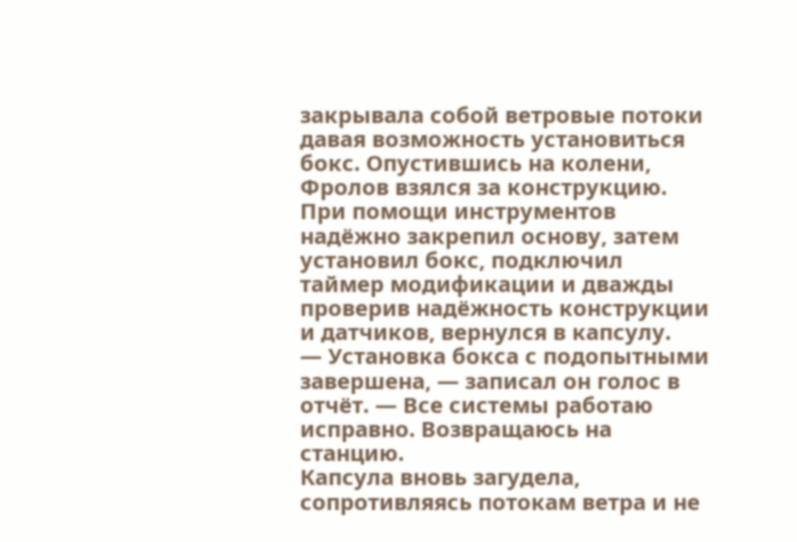закрывала собой ветровые потоки давая возможность установиться бокс. Опустившись на колени, Фролов взялся за конструкцию. При помощи инструментов надёжно закрепил основу, затем установил бокс, подключил таймер модификации и дважды проверив надёжность конструкции и датчиков, вернулся в капсулу.
— Установка бокса с подопытными завершена, — записал он голос в отчёт. — Все системы работаю исправно. Возвращаюсь на станцию.
Капсула вновь загудела, сопротивляясь потокам ветра и не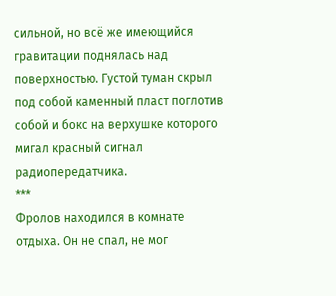сильной, но всё же имеющийся гравитации поднялась над поверхностью. Густой туман скрыл под собой каменный пласт поглотив собой и бокс на верхушке которого мигал красный сигнал радиопередатчика.
***
Фролов находился в комнате отдыха. Он не спал, не мог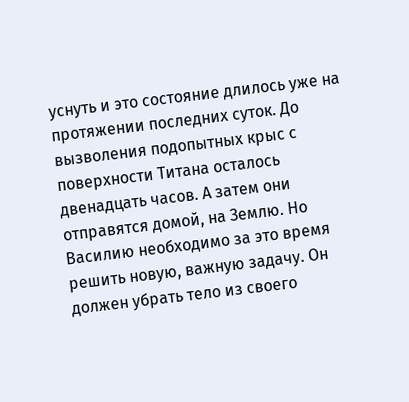уснуть и это состояние длилось уже на протяжении последних суток. До вызволения подопытных крыс с поверхности Титана осталось двенадцать часов. А затем они отправятся домой, на Землю. Но Василию необходимо за это время решить новую, важную задачу. Он должен убрать тело из своего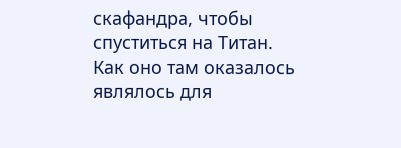скафандра, чтобы спуститься на Титан.
Как оно там оказалось являлось для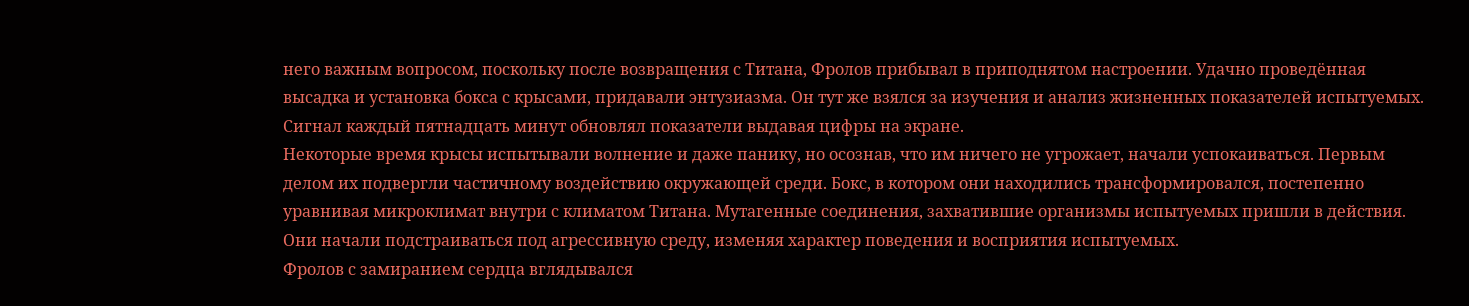него важным вопросом, поскольку после возвращения с Титана, Фролов прибывал в приподнятом настроении. Удачно проведённая высадка и установка бокса с крысами, придавали энтузиазма. Он тут же взялся за изучения и анализ жизненных показателей испытуемых. Сигнал каждый пятнадцать минут обновлял показатели выдавая цифры на экране.
Некоторые время крысы испытывали волнение и даже панику, но осознав, что им ничего не угрожает, начали успокаиваться. Первым делом их подвергли частичному воздействию окружающей среди. Бокс, в котором они находились трансформировался, постепенно уравнивая микроклимат внутри с климатом Титана. Мутагенные соединения, захватившие организмы испытуемых пришли в действия. Они начали подстраиваться под агрессивную среду, изменяя характер поведения и восприятия испытуемых.
Фролов с замиранием сердца вглядывался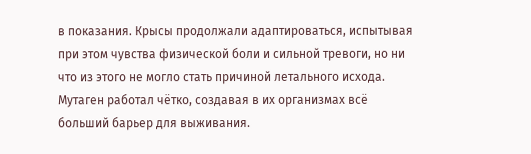в показания. Крысы продолжали адаптироваться, испытывая при этом чувства физической боли и сильной тревоги, но ни что из этого не могло стать причиной летального исхода. Мутаген работал чётко, создавая в их организмах всё больший барьер для выживания.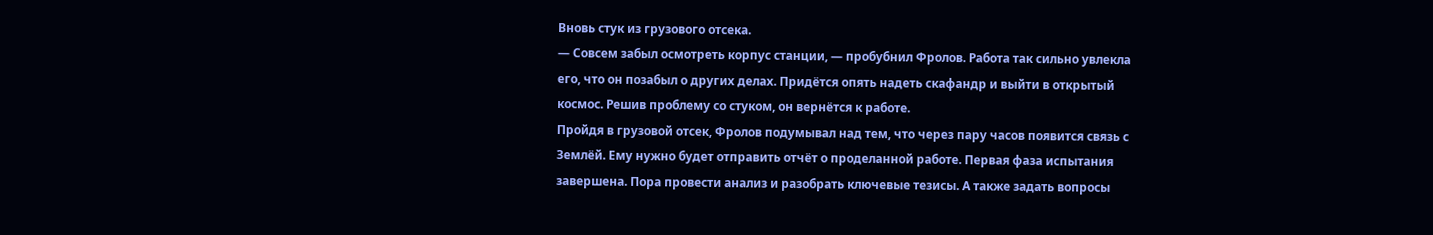Вновь стук из грузового отсека.
— Совсем забыл осмотреть корпус станции, — пробубнил Фролов. Работа так сильно увлекла его, что он позабыл о других делах. Придётся опять надеть скафандр и выйти в открытый космос. Решив проблему со стуком, он вернётся к работе.
Пройдя в грузовой отсек, Фролов подумывал над тем, что через пару часов появится связь с Землёй. Ему нужно будет отправить отчёт о проделанной работе. Первая фаза испытания завершена. Пора провести анализ и разобрать ключевые тезисы. А также задать вопросы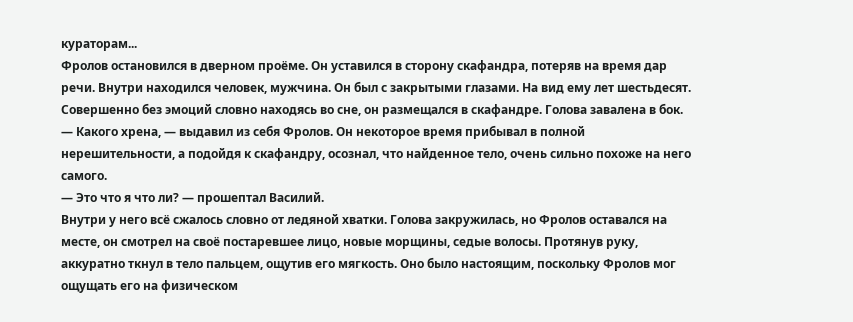кураторам...
Фролов остановился в дверном проёме. Он уставился в сторону скафандра, потеряв на время дар речи. Внутри находился человек, мужчина. Он был с закрытыми глазами. На вид ему лет шестьдесят. Совершенно без эмоций словно находясь во сне, он размещался в скафандре. Голова завалена в бок.
— Какого хрена, — выдавил из себя Фролов. Он некоторое время прибывал в полной нерешительности, а подойдя к скафандру, осознал, что найденное тело, очень сильно похоже на него самого.
— Это что я что ли? — прошептал Василий.
Внутри у него всё сжалось словно от ледяной хватки. Голова закружилась, но Фролов оставался на месте, он смотрел на своё постаревшее лицо, новые морщины, седые волосы. Протянув руку, аккуратно ткнул в тело пальцем, ощутив его мягкость. Оно было настоящим, поскольку Фролов мог ощущать его на физическом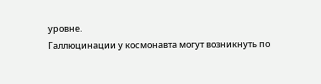уровне.
Галлюцинации у космонавта могут возникнуть по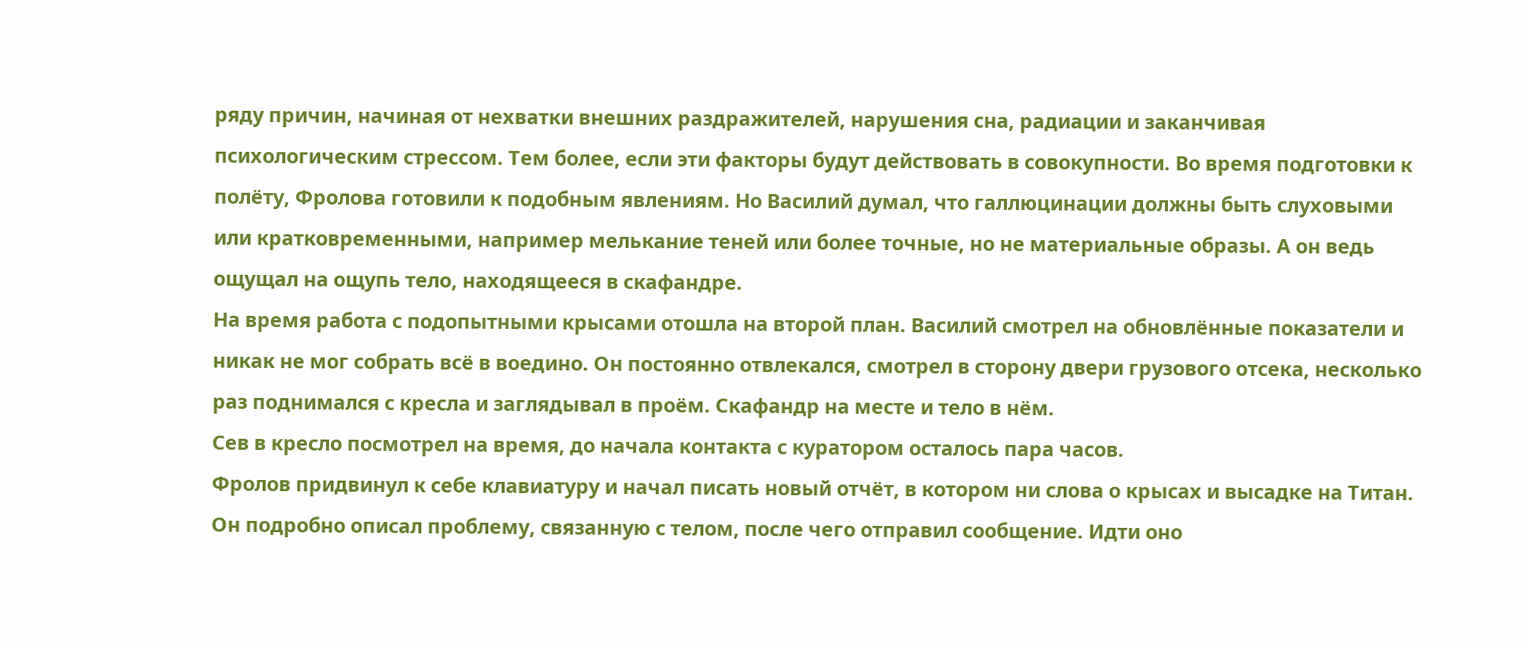ряду причин, начиная от нехватки внешних раздражителей, нарушения сна, радиации и заканчивая психологическим стрессом. Тем более, если эти факторы будут действовать в совокупности. Во время подготовки к полёту, Фролова готовили к подобным явлениям. Но Василий думал, что галлюцинации должны быть слуховыми или кратковременными, например мелькание теней или более точные, но не материальные образы. А он ведь ощущал на ощупь тело, находящееся в скафандре.
На время работа с подопытными крысами отошла на второй план. Василий смотрел на обновлённые показатели и никак не мог собрать всё в воедино. Он постоянно отвлекался, смотрел в сторону двери грузового отсека, несколько раз поднимался с кресла и заглядывал в проём. Скафандр на месте и тело в нём.
Сев в кресло посмотрел на время, до начала контакта с куратором осталось пара часов.
Фролов придвинул к себе клавиатуру и начал писать новый отчёт, в котором ни слова о крысах и высадке на Титан. Он подробно описал проблему, связанную с телом, после чего отправил сообщение. Идти оно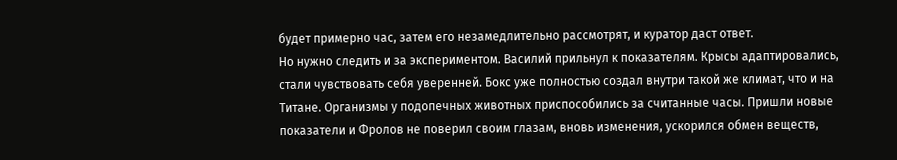будет примерно час, затем его незамедлительно рассмотрят, и куратор даст ответ.
Но нужно следить и за экспериментом. Василий прильнул к показателям. Крысы адаптировались, стали чувствовать себя уверенней. Бокс уже полностью создал внутри такой же климат, что и на Титане. Организмы у подопечных животных приспособились за считанные часы. Пришли новые показатели и Фролов не поверил своим глазам, вновь изменения, ускорился обмен веществ,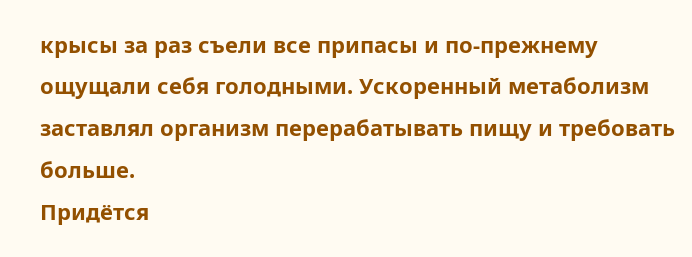крысы за раз съели все припасы и по-прежнему ощущали себя голодными. Ускоренный метаболизм заставлял организм перерабатывать пищу и требовать больше.
Придётся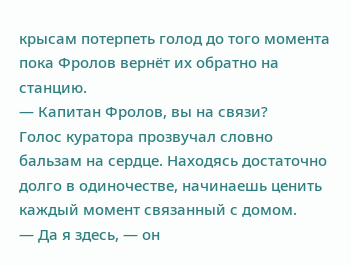крысам потерпеть голод до того момента пока Фролов вернёт их обратно на станцию.
— Капитан Фролов, вы на связи?
Голос куратора прозвучал словно бальзам на сердце. Находясь достаточно долго в одиночестве, начинаешь ценить каждый момент связанный с домом.
— Да я здесь, — он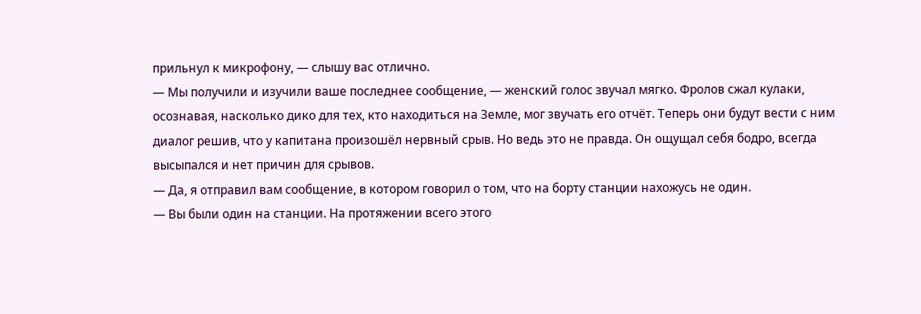прильнул к микрофону, — слышу вас отлично.
— Мы получили и изучили ваше последнее сообщение, — женский голос звучал мягко. Фролов сжал кулаки, осознавая, насколько дико для тех, кто находиться на Земле, мог звучать его отчёт. Теперь они будут вести с ним диалог решив, что у капитана произошёл нервный срыв. Но ведь это не правда. Он ощущал себя бодро, всегда высыпался и нет причин для срывов.
— Да, я отправил вам сообщение, в котором говорил о том, что на борту станции нахожусь не один.
— Вы были один на станции. На протяжении всего этого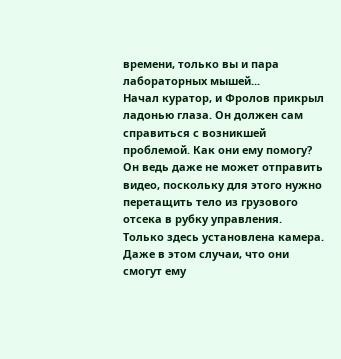времени, только вы и пара лабораторных мышей...
Начал куратор, и Фролов прикрыл ладонью глаза. Он должен сам справиться с возникшей проблемой. Как они ему помогу? Он ведь даже не может отправить видео, поскольку для этого нужно перетащить тело из грузового отсека в рубку управления. Только здесь установлена камера. Даже в этом случаи, что они смогут ему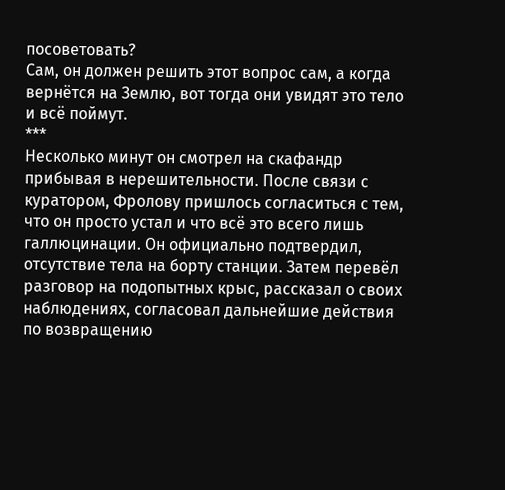посоветовать?
Сам, он должен решить этот вопрос сам, а когда вернётся на Землю, вот тогда они увидят это тело и всё поймут.
***
Несколько минут он смотрел на скафандр прибывая в нерешительности. После связи с куратором, Фролову пришлось согласиться с тем, что он просто устал и что всё это всего лишь галлюцинации. Он официально подтвердил, отсутствие тела на борту станции. Затем перевёл разговор на подопытных крыс, рассказал о своих наблюдениях, согласовал дальнейшие действия по возвращению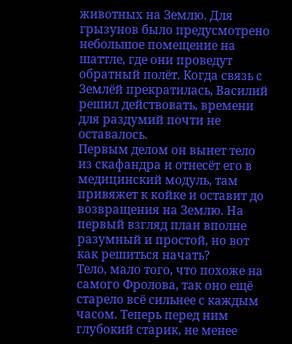животных на Землю. Для грызунов было предусмотрено небольшое помещение на шаттле, где они проведут обратный полёт. Когда связь с Землёй прекратилась, Василий решил действовать, времени для раздумий почти не оставалось.
Первым делом он вынет тело из скафандра и отнесёт его в медицинский модуль, там привяжет к койке и оставит до возвращения на Землю. На первый взгляд план вполне разумный и простой, но вот как решиться начать?
Тело, мало того, что похоже на самого Фролова, так оно ещё старело всё сильнее с каждым часом. Теперь перед ним глубокий старик, не менее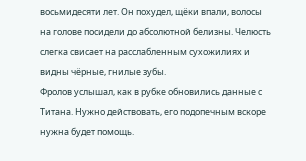восьмидесяти лет. Он похудел, щёки впали, волосы на голове посидели до абсолютной белизны. Челюсть слегка свисает на расслабленным сухожилиях и видны чёрные, гнилые зубы.
Фролов услышал, как в рубке обновились данные с Титана. Нужно действовать, его подопечным вскоре нужна будет помощь.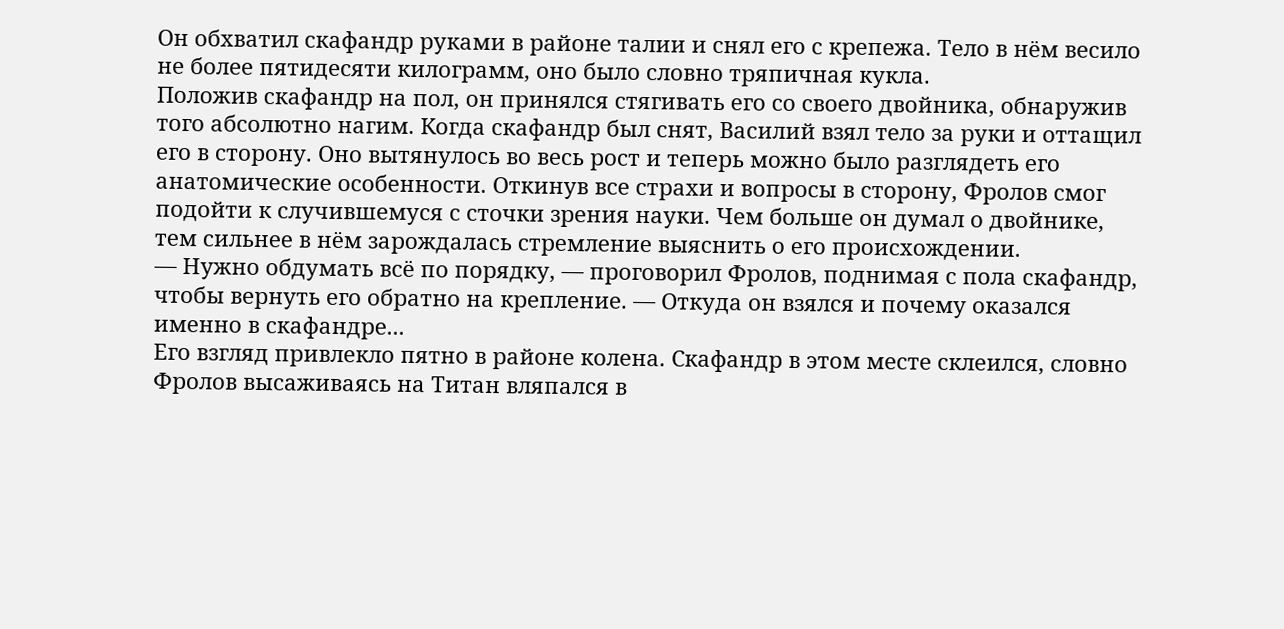Он обхватил скафандр руками в районе талии и снял его с крепежа. Тело в нём весило не более пятидесяти килограмм, оно было словно тряпичная кукла.
Положив скафандр на пол, он принялся стягивать его со своего двойника, обнаружив того абсолютно нагим. Когда скафандр был снят, Василий взял тело за руки и оттащил его в сторону. Оно вытянулось во весь рост и теперь можно было разглядеть его анатомические особенности. Откинув все страхи и вопросы в сторону, Фролов смог подойти к случившемуся с сточки зрения науки. Чем больше он думал о двойнике, тем сильнее в нём зарождалась стремление выяснить о его происхождении.
— Нужно обдумать всё по порядку, — проговорил Фролов, поднимая с пола скафандр, чтобы вернуть его обратно на крепление. — Откуда он взялся и почему оказался именно в скафандре...
Его взгляд привлекло пятно в районе колена. Скафандр в этом месте склеился, словно Фролов высаживаясь на Титан вляпался в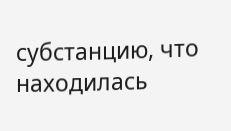субстанцию, что находилась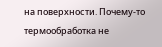на поверхности. Почему-то термообработка не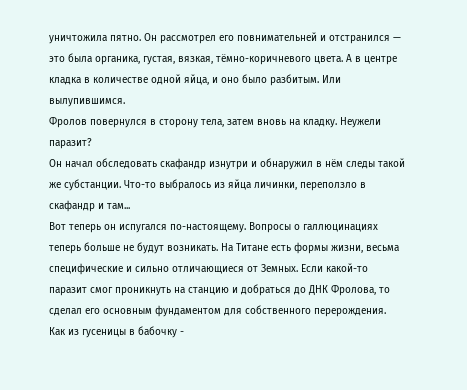уничтожила пятно. Он рассмотрел его повнимательней и отстранился — это была органика, густая, вязкая, тёмно-коричневого цвета. А в центре кладка в количестве одной яйца, и оно было разбитым. Или вылупившимся.
Фролов повернулся в сторону тела, затем вновь на кладку. Неужели паразит?
Он начал обследовать скафандр изнутри и обнаружил в нём следы такой же субстанции. Что-то выбралось из яйца личинки, переползло в скафандр и там...
Вот теперь он испугался по-настоящему. Вопросы о галлюцинациях теперь больше не будут возникать. На Титане есть формы жизни, весьма специфические и сильно отличающиеся от Земных. Если какой-то паразит смог проникнуть на станцию и добраться до ДНК Фролова, то сделал его основным фундаментом для собственного перерождения.
Как из гусеницы в бабочку -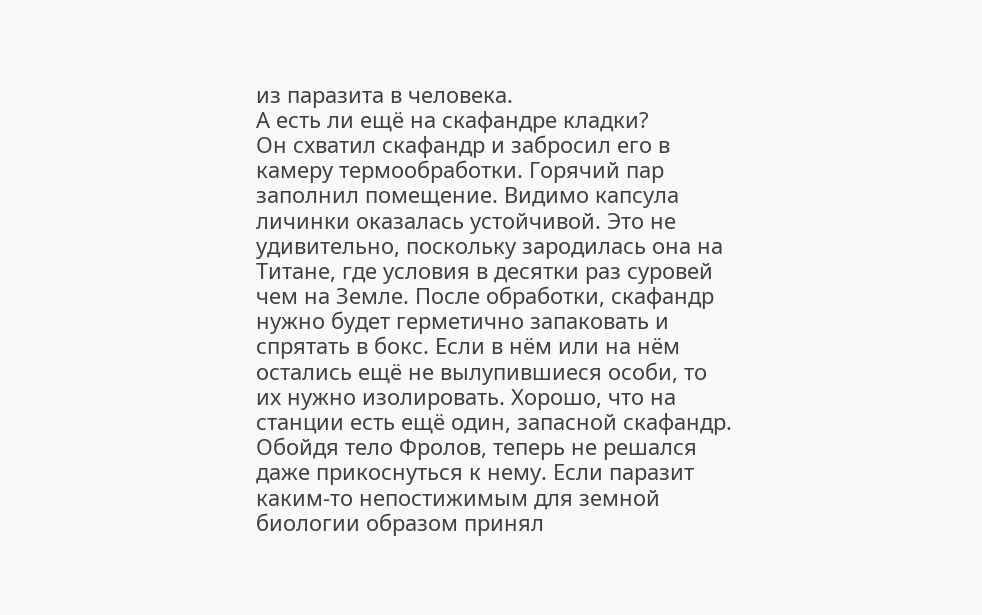из паразита в человека.
А есть ли ещё на скафандре кладки?
Он схватил скафандр и забросил его в камеру термообработки. Горячий пар заполнил помещение. Видимо капсула личинки оказалась устойчивой. Это не удивительно, поскольку зародилась она на Титане, где условия в десятки раз суровей чем на Земле. После обработки, скафандр нужно будет герметично запаковать и спрятать в бокс. Если в нём или на нём остались ещё не вылупившиеся особи, то их нужно изолировать. Хорошо, что на станции есть ещё один, запасной скафандр.
Обойдя тело Фролов, теперь не решался даже прикоснуться к нему. Если паразит каким-то непостижимым для земной биологии образом принял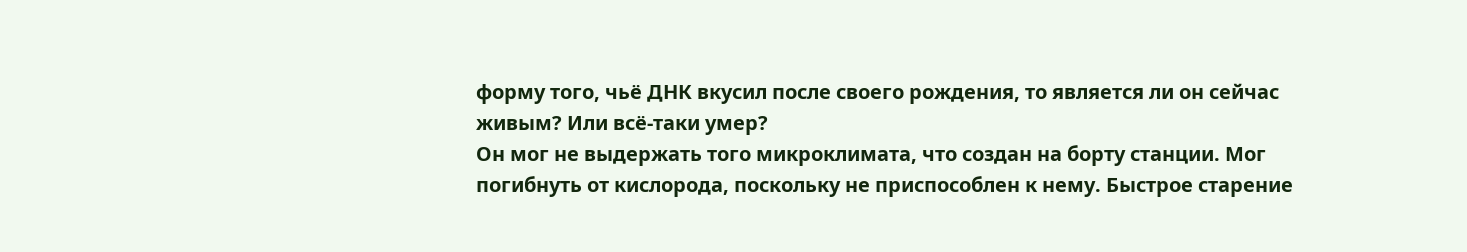форму того, чьё ДНК вкусил после своего рождения, то является ли он сейчас живым? Или всё-таки умер?
Он мог не выдержать того микроклимата, что создан на борту станции. Мог погибнуть от кислорода, поскольку не приспособлен к нему. Быстрое старение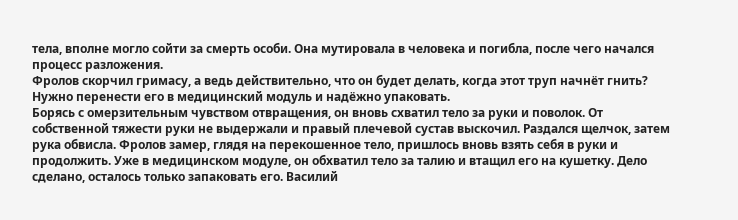тела, вполне могло сойти за смерть особи. Она мутировала в человека и погибла, после чего начался процесс разложения.
Фролов скорчил гримасу, а ведь действительно, что он будет делать, когда этот труп начнёт гнить?
Нужно перенести его в медицинский модуль и надёжно упаковать.
Борясь с омерзительным чувством отвращения, он вновь схватил тело за руки и поволок. От собственной тяжести руки не выдержали и правый плечевой сустав выскочил. Раздался щелчок, затем рука обвисла. Фролов замер, глядя на перекошенное тело, пришлось вновь взять себя в руки и продолжить. Уже в медицинском модуле, он обхватил тело за талию и втащил его на кушетку. Дело сделано, осталось только запаковать его. Василий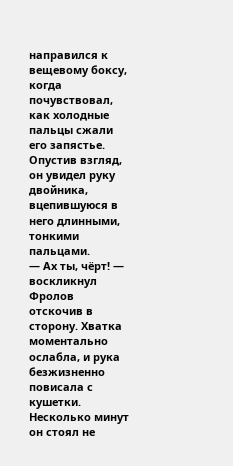направился к вещевому боксу, когда почувствовал, как холодные пальцы сжали его запястье. Опустив взгляд, он увидел руку двойника, вцепившуюся в него длинными, тонкими пальцами.
— Ах ты, чёрт! — воскликнул Фролов отскочив в сторону. Хватка моментально ослабла, и рука безжизненно повисала с кушетки.
Несколько минут он стоял не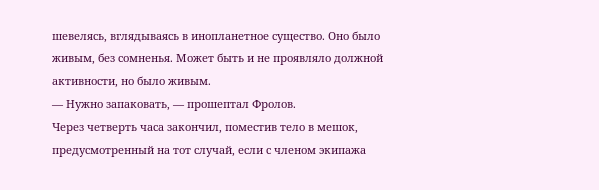шевелясь, вглядываясь в инопланетное существо. Оно было живым, без сомненья. Может быть и не проявляло должной активности, но было живым.
— Нужно запаковать, — прошептал Фролов.
Через четверть часа закончил, поместив тело в мешок, предусмотренный на тот случай, если с членом экипажа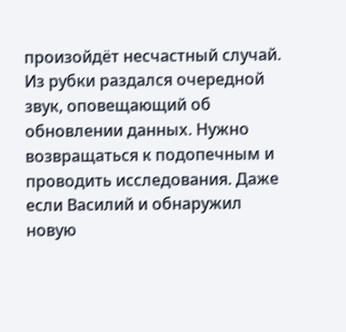произойдёт несчастный случай. Из рубки раздался очередной звук, оповещающий об обновлении данных. Нужно возвращаться к подопечным и проводить исследования. Даже если Василий и обнаружил новую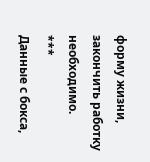форму жизни, закончить работку необходимо.
***
Данные с бокса,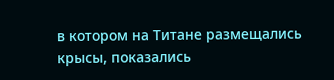в котором на Титане размещались крысы, показались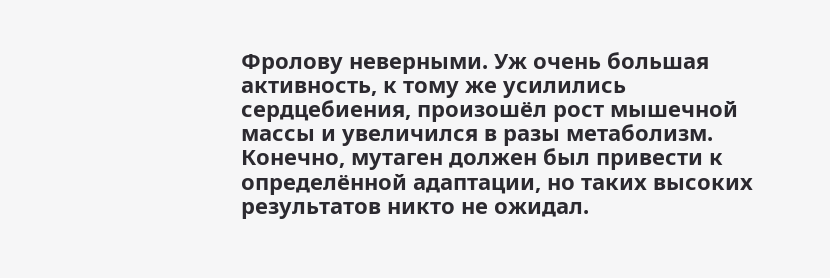Фролову неверными. Уж очень большая активность, к тому же усилились сердцебиения, произошёл рост мышечной массы и увеличился в разы метаболизм. Конечно, мутаген должен был привести к определённой адаптации, но таких высоких результатов никто не ожидал.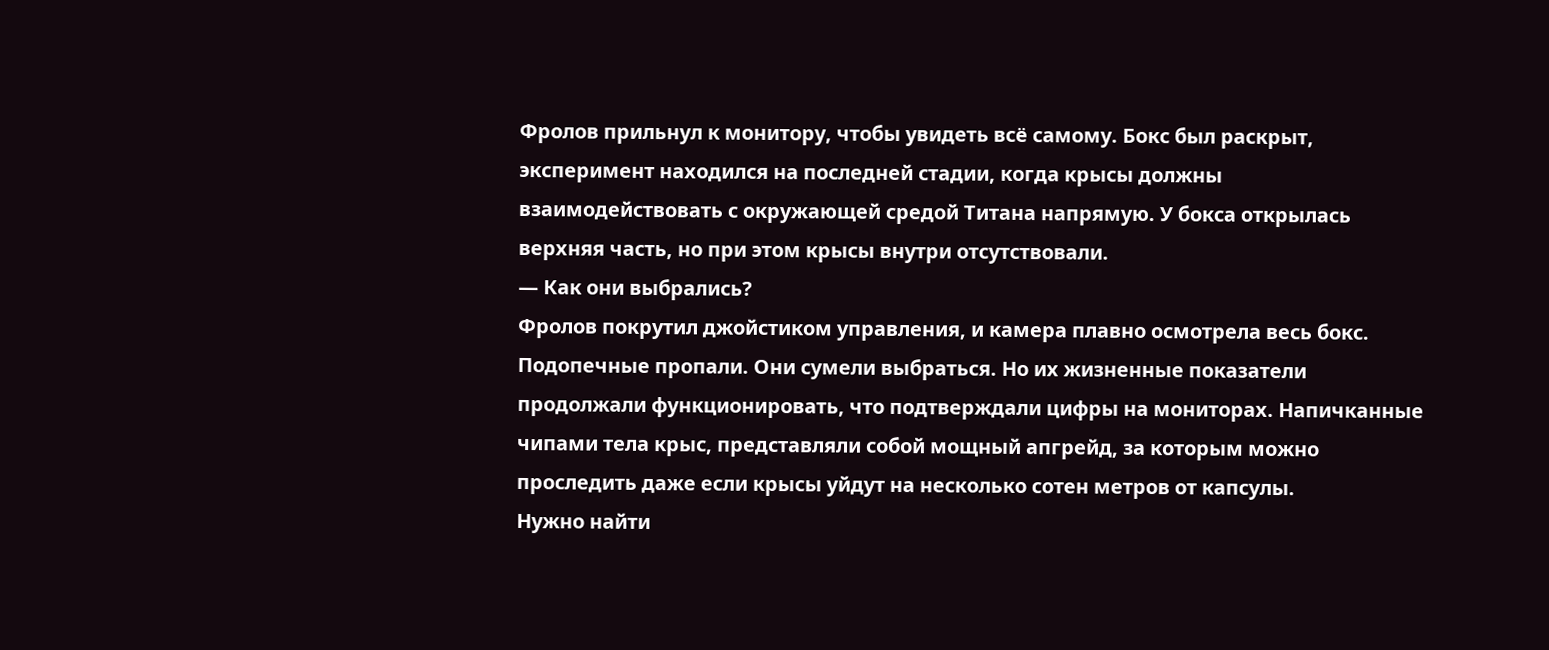Фролов прильнул к монитору, чтобы увидеть всё самому. Бокс был раскрыт, эксперимент находился на последней стадии, когда крысы должны взаимодействовать с окружающей средой Титана напрямую. У бокса открылась верхняя часть, но при этом крысы внутри отсутствовали.
— Как они выбрались?
Фролов покрутил джойстиком управления, и камера плавно осмотрела весь бокс. Подопечные пропали. Они сумели выбраться. Но их жизненные показатели продолжали функционировать, что подтверждали цифры на мониторах. Напичканные чипами тела крыс, представляли собой мощный апгрейд, за которым можно проследить даже если крысы уйдут на несколько сотен метров от капсулы.
Нужно найти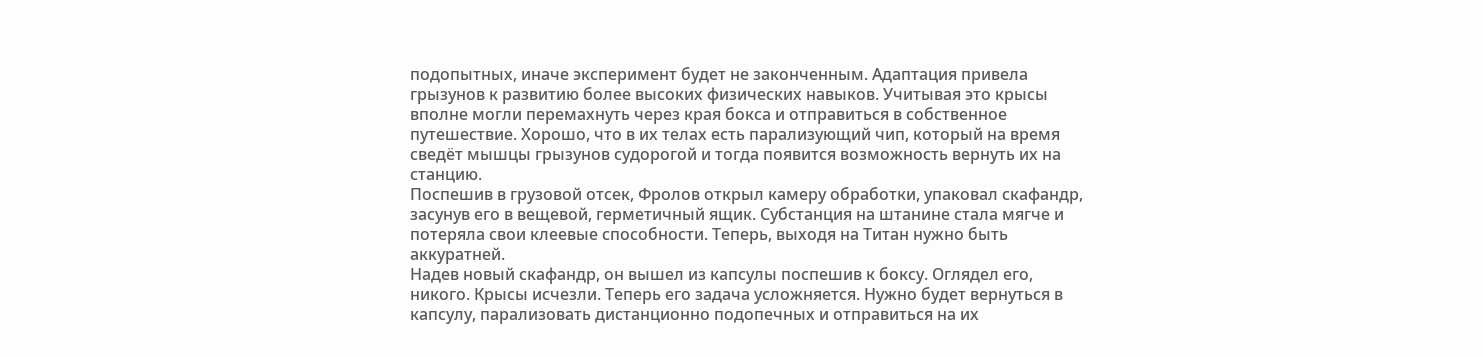подопытных, иначе эксперимент будет не законченным. Адаптация привела грызунов к развитию более высоких физических навыков. Учитывая это крысы вполне могли перемахнуть через края бокса и отправиться в собственное путешествие. Хорошо, что в их телах есть парализующий чип, который на время сведёт мышцы грызунов судорогой и тогда появится возможность вернуть их на станцию.
Поспешив в грузовой отсек, Фролов открыл камеру обработки, упаковал скафандр, засунув его в вещевой, герметичный ящик. Субстанция на штанине стала мягче и потеряла свои клеевые способности. Теперь, выходя на Титан нужно быть аккуратней.
Надев новый скафандр, он вышел из капсулы поспешив к боксу. Оглядел его, никого. Крысы исчезли. Теперь его задача усложняется. Нужно будет вернуться в капсулу, парализовать дистанционно подопечных и отправиться на их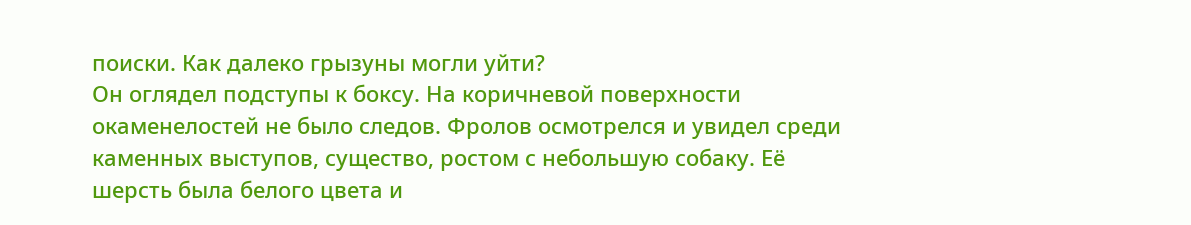поиски. Как далеко грызуны могли уйти?
Он оглядел подступы к боксу. На коричневой поверхности окаменелостей не было следов. Фролов осмотрелся и увидел среди каменных выступов, существо, ростом с небольшую собаку. Её шерсть была белого цвета и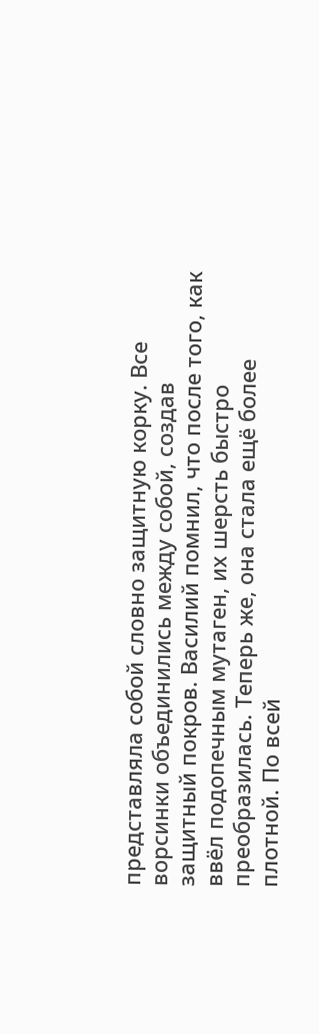представляла собой словно защитную корку. Все ворсинки объединились между собой, создав защитный покров. Василий помнил, что после того, как ввёл подопечным мутаген, их шерсть быстро преобразилась. Теперь же, она стала ещё более плотной. По всей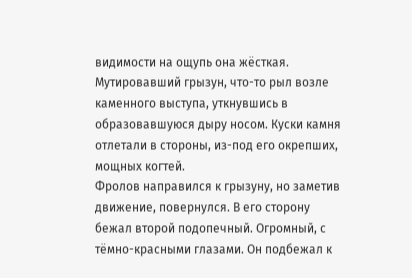видимости на ощупь она жёсткая.
Мутировавший грызун, что-то рыл возле каменного выступа, уткнувшись в образовавшуюся дыру носом. Куски камня отлетали в стороны, из-под его окрепших, мощных когтей.
Фролов направился к грызуну, но заметив движение, повернулся. В его сторону бежал второй подопечный. Огромный, с тёмно-красными глазами. Он подбежал к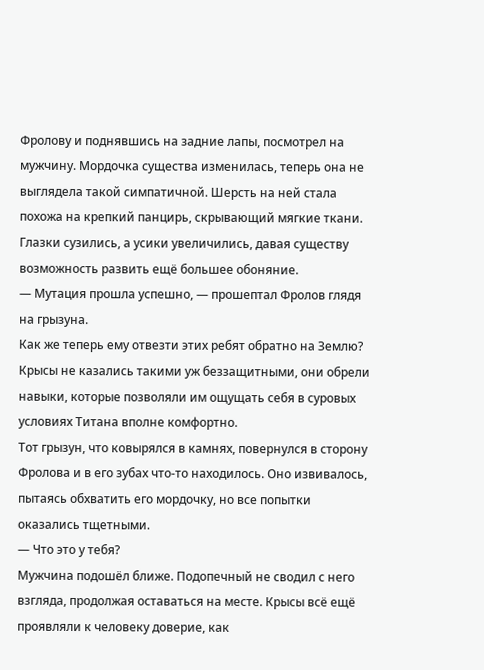Фролову и поднявшись на задние лапы, посмотрел на мужчину. Мордочка существа изменилась, теперь она не выглядела такой симпатичной. Шерсть на ней стала похожа на крепкий панцирь, скрывающий мягкие ткани. Глазки сузились, а усики увеличились, давая существу возможность развить ещё большее обоняние.
— Мутация прошла успешно, — прошептал Фролов глядя на грызуна.
Как же теперь ему отвезти этих ребят обратно на Землю? Крысы не казались такими уж беззащитными, они обрели навыки, которые позволяли им ощущать себя в суровых условиях Титана вполне комфортно.
Тот грызун, что ковырялся в камнях, повернулся в сторону Фролова и в его зубах что-то находилось. Оно извивалось, пытаясь обхватить его мордочку, но все попытки оказались тщетными.
— Что это у тебя?
Мужчина подошёл ближе. Подопечный не сводил с него взгляда, продолжая оставаться на месте. Крысы всё ещё проявляли к человеку доверие, как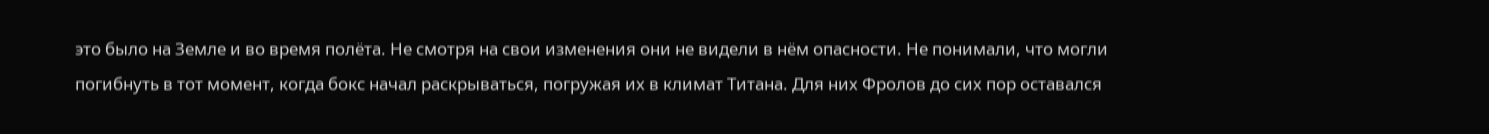это было на Земле и во время полёта. Не смотря на свои изменения они не видели в нём опасности. Не понимали, что могли погибнуть в тот момент, когда бокс начал раскрываться, погружая их в климат Титана. Для них Фролов до сих пор оставался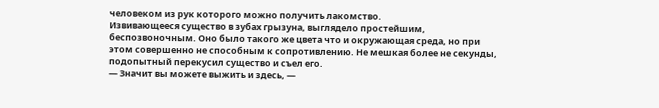человеком из рук которого можно получить лакомство.
Извивающееся существо в зубах грызуна, выглядело простейшим, беспозвоночным. Оно было такого же цвета что и окружающая среда, но при этом совершенно не способным к сопротивлению. Не мешкая более не секунды, подопытный перекусил существо и съел его.
— Значит вы можете выжить и здесь, —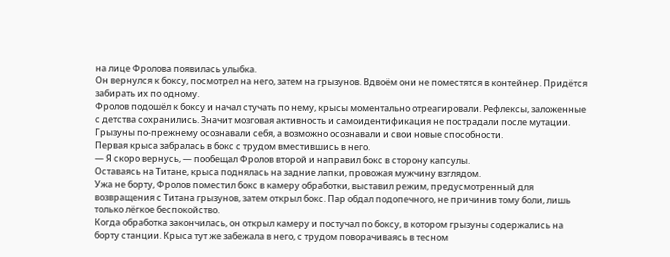на лице Фролова появилась улыбка.
Он вернулся к боксу, посмотрел на него, затем на грызунов. Вдвоём они не поместятся в контейнер. Придётся забирать их по одному.
Фролов подошёл к боксу и начал стучать по нему, крысы моментально отреагировали. Рефлексы, заложенные с детства сохранились. Значит мозговая активность и самоидентификация не пострадали после мутации. Грызуны по-прежнему осознавали себя, а возможно осознавали и свои новые способности.
Первая крыса забралась в бокс с трудом вместившись в него.
— Я скоро вернусь, — пообещал Фролов второй и направил бокс в сторону капсулы.
Оставаясь на Титане, крыса поднялась на задние лапки, провожая мужчину взглядом.
Ужа не борту, Фролов поместил бокс в камеру обработки, выставил режим, предусмотренный для возвращения с Титана грызунов, затем открыл бокс. Пар обдал подопечного, не причинив тому боли, лишь только лёгкое беспокойство.
Когда обработка закончилась, он открыл камеру и постучал по боксу, в котором грызуны содержались на борту станции. Крыса тут же забежала в него, с трудом поворачиваясь в тесном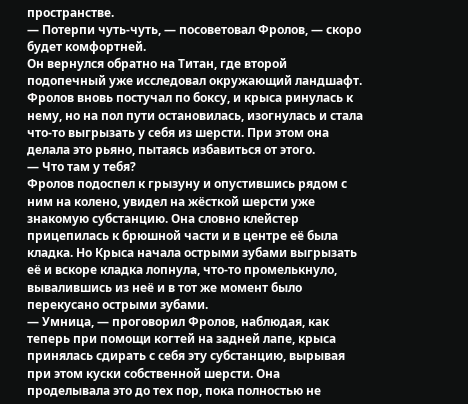пространстве.
— Потерпи чуть-чуть, — посоветовал Фролов, — скоро будет комфортней.
Он вернулся обратно на Титан, где второй подопечный уже исследовал окружающий ландшафт. Фролов вновь постучал по боксу, и крыса ринулась к нему, но на пол пути остановилась, изогнулась и стала что-то выгрызать у себя из шерсти. При этом она делала это рьяно, пытаясь избавиться от этого.
— Что там у тебя?
Фролов подоспел к грызуну и опустившись рядом с ним на колено, увидел на жёсткой шерсти уже знакомую субстанцию. Она словно клейстер прицепилась к брюшной части и в центре её была кладка. Но Крыса начала острыми зубами выгрызать её и вскоре кладка лопнула, что-то промелькнуло, вывалившись из неё и в тот же момент было перекусано острыми зубами.
— Умница, — проговорил Фролов, наблюдая, как теперь при помощи когтей на задней лапе, крыса принялась сдирать с себя эту субстанцию, вырывая при этом куски собственной шерсти. Она проделывала это до тех пор, пока полностью не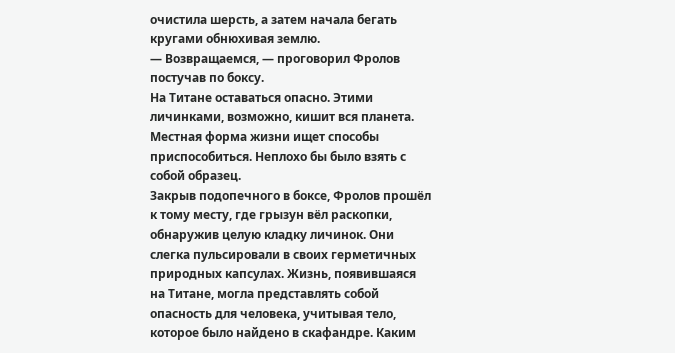очистила шерсть, а затем начала бегать кругами обнюхивая землю.
— Возвращаемся, — проговорил Фролов постучав по боксу.
На Титане оставаться опасно. Этими личинками, возможно, кишит вся планета. Местная форма жизни ищет способы приспособиться. Неплохо бы было взять с собой образец.
Закрыв подопечного в боксе, Фролов прошёл к тому месту, где грызун вёл раскопки, обнаружив целую кладку личинок. Они слегка пульсировали в своих герметичных природных капсулах. Жизнь, появившаяся на Титане, могла представлять собой опасность для человека, учитывая тело, которое было найдено в скафандре. Каким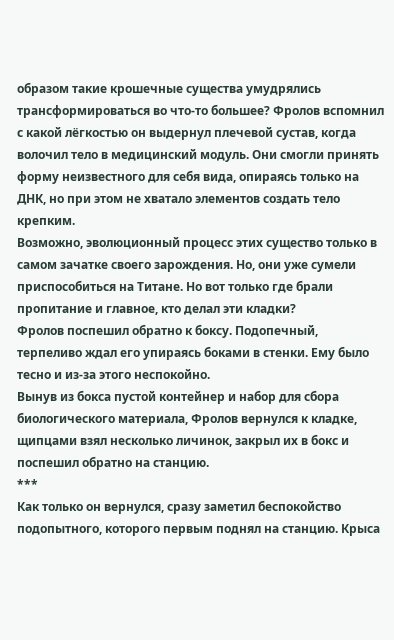образом такие крошечные существа умудрялись трансформироваться во что-то большее? Фролов вспомнил с какой лёгкостью он выдернул плечевой сустав, когда волочил тело в медицинский модуль. Они смогли принять форму неизвестного для себя вида, опираясь только на ДНК, но при этом не хватало элементов создать тело крепким.
Возможно, эволюционный процесс этих существо только в самом зачатке своего зарождения. Но, они уже сумели приспособиться на Титане. Но вот только где брали пропитание и главное, кто делал эти кладки?
Фролов поспешил обратно к боксу. Подопечный, терпеливо ждал его упираясь боками в стенки. Ему было тесно и из-за этого неспокойно.
Вынув из бокса пустой контейнер и набор для сбора биологического материала, Фролов вернулся к кладке, щипцами взял несколько личинок, закрыл их в бокс и поспешил обратно на станцию.
***
Как только он вернулся, сразу заметил беспокойство подопытного, которого первым поднял на станцию. Крыса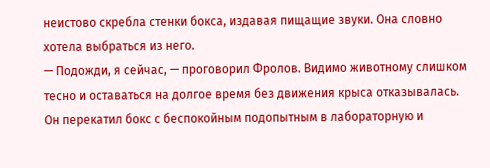неистово скребла стенки бокса, издавая пищащие звуки. Она словно хотела выбраться из него.
— Подожди, я сейчас, — проговорил Фролов. Видимо животному слишком тесно и оставаться на долгое время без движения крыса отказывалась.
Он перекатил бокс с беспокойным подопытным в лабораторную и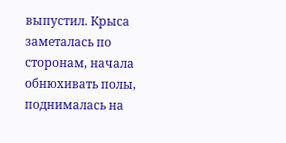выпустил. Крыса заметалась по сторонам, начала обнюхивать полы, поднималась на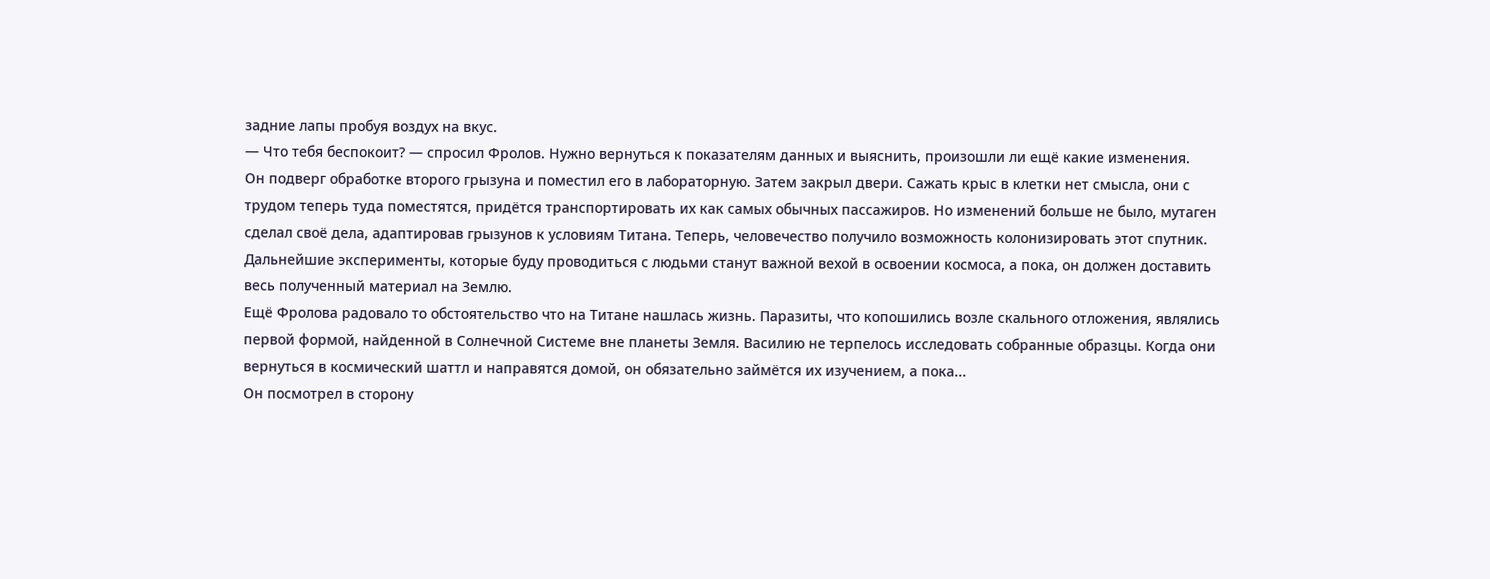задние лапы пробуя воздух на вкус.
— Что тебя беспокоит? — спросил Фролов. Нужно вернуться к показателям данных и выяснить, произошли ли ещё какие изменения.
Он подверг обработке второго грызуна и поместил его в лабораторную. Затем закрыл двери. Сажать крыс в клетки нет смысла, они с трудом теперь туда поместятся, придётся транспортировать их как самых обычных пассажиров. Но изменений больше не было, мутаген сделал своё дела, адаптировав грызунов к условиям Титана. Теперь, человечество получило возможность колонизировать этот спутник. Дальнейшие эксперименты, которые буду проводиться с людьми станут важной вехой в освоении космоса, а пока, он должен доставить весь полученный материал на Землю.
Ещё Фролова радовало то обстоятельство что на Титане нашлась жизнь. Паразиты, что копошились возле скального отложения, являлись первой формой, найденной в Солнечной Системе вне планеты Земля. Василию не терпелось исследовать собранные образцы. Когда они вернуться в космический шаттл и направятся домой, он обязательно займётся их изучением, а пока...
Он посмотрел в сторону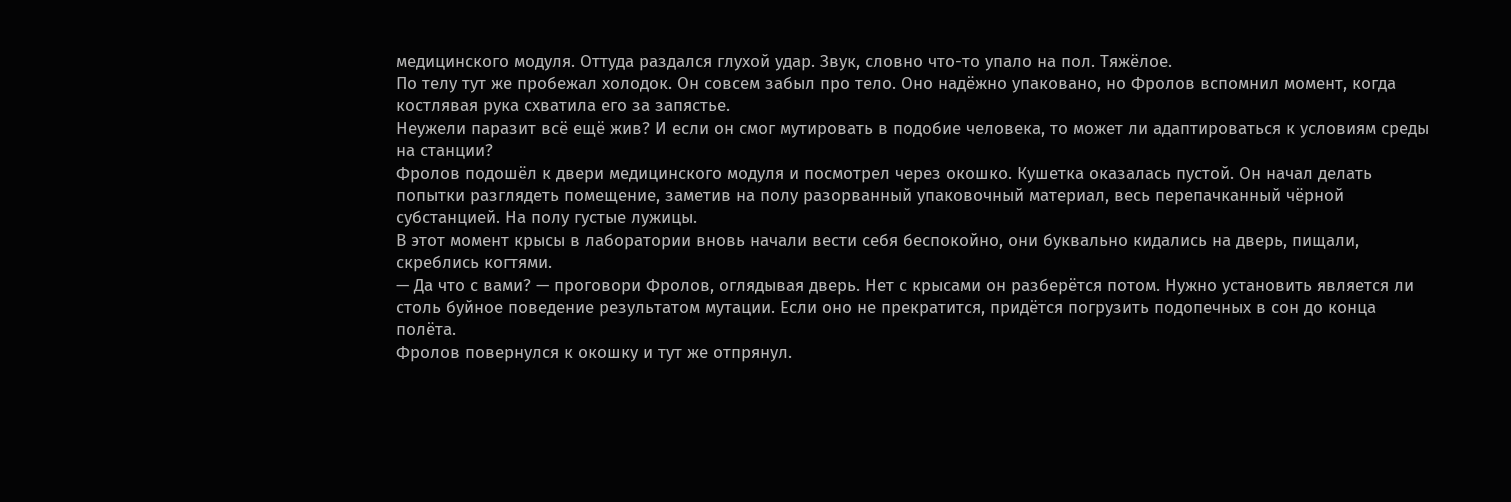медицинского модуля. Оттуда раздался глухой удар. Звук, словно что-то упало на пол. Тяжёлое.
По телу тут же пробежал холодок. Он совсем забыл про тело. Оно надёжно упаковано, но Фролов вспомнил момент, когда костлявая рука схватила его за запястье.
Неужели паразит всё ещё жив? И если он смог мутировать в подобие человека, то может ли адаптироваться к условиям среды на станции?
Фролов подошёл к двери медицинского модуля и посмотрел через окошко. Кушетка оказалась пустой. Он начал делать попытки разглядеть помещение, заметив на полу разорванный упаковочный материал, весь перепачканный чёрной субстанцией. На полу густые лужицы.
В этот момент крысы в лаборатории вновь начали вести себя беспокойно, они буквально кидались на дверь, пищали, скреблись когтями.
— Да что с вами? — проговори Фролов, оглядывая дверь. Нет с крысами он разберётся потом. Нужно установить является ли столь буйное поведение результатом мутации. Если оно не прекратится, придётся погрузить подопечных в сон до конца полёта.
Фролов повернулся к окошку и тут же отпрянул.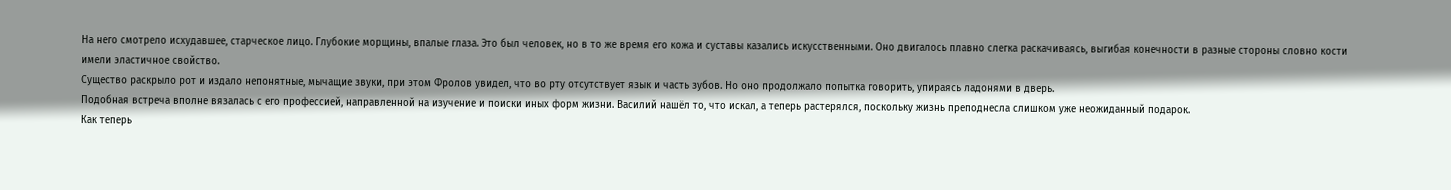На него смотрело исхудавшее, старческое лицо. Глубокие морщины, впалые глаза. Это был человек, но в то же время его кожа и суставы казались искусственными. Оно двигалось плавно слегка раскачиваясь, выгибая конечности в разные стороны словно кости имели эластичное свойство.
Существо раскрыло рот и издало непонятные, мычащие звуки, при этом Фролов увидел, что во рту отсутствует язык и часть зубов. Но оно продолжало попытка говорить, упираясь ладонями в дверь.
Подобная встреча вполне вязалась с его профессией, направленной на изучение и поиски иных форм жизни. Василий нашёл то, что искал, а теперь растерялся, поскольку жизнь преподнесла слишком уже неожиданный подарок.
Как теперь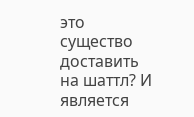это существо доставить на шаттл? И является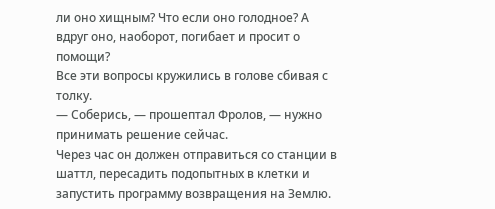ли оно хищным? Что если оно голодное? А вдруг оно, наоборот, погибает и просит о помощи?
Все эти вопросы кружились в голове сбивая с толку.
— Соберись, — прошептал Фролов, — нужно принимать решение сейчас.
Через час он должен отправиться со станции в шаттл, пересадить подопытных в клетки и запустить программу возвращения на Землю.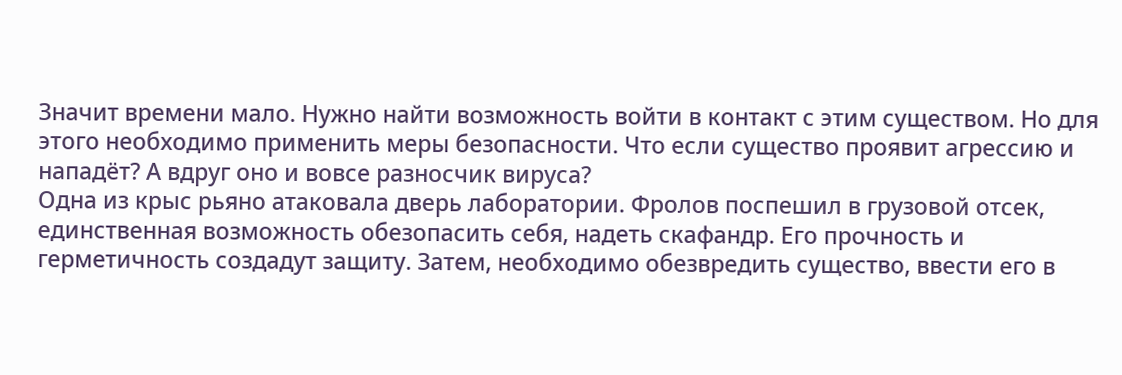Значит времени мало. Нужно найти возможность войти в контакт с этим существом. Но для этого необходимо применить меры безопасности. Что если существо проявит агрессию и нападёт? А вдруг оно и вовсе разносчик вируса?
Одна из крыс рьяно атаковала дверь лаборатории. Фролов поспешил в грузовой отсек, единственная возможность обезопасить себя, надеть скафандр. Его прочность и герметичность создадут защиту. Затем, необходимо обезвредить существо, ввести его в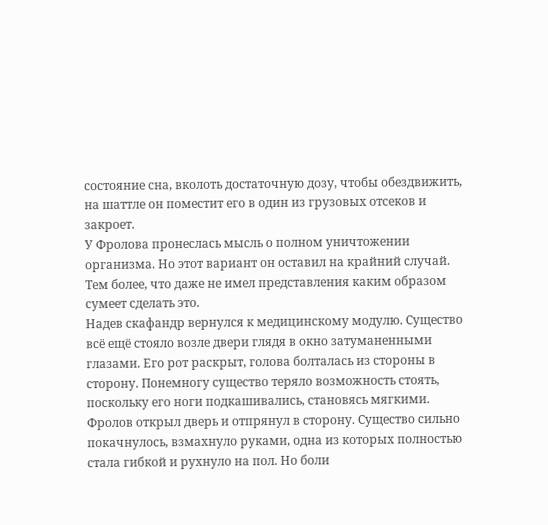состояние сна, вколоть достаточную дозу, чтобы обездвижить, на шаттле он поместит его в один из грузовых отсеков и закроет.
У Фролова пронеслась мысль о полном уничтожении организма. Но этот вариант он оставил на крайний случай. Тем более, что даже не имел представления каким образом сумеет сделать это.
Надев скафандр вернулся к медицинскому модулю. Существо всё ещё стояло возле двери глядя в окно затуманенными глазами. Его рот раскрыт, голова болталась из стороны в сторону. Понемногу существо теряло возможность стоять, поскольку его ноги подкашивались, становясь мягкими.
Фролов открыл дверь и отпрянул в сторону. Существо сильно покачнулось, взмахнуло руками, одна из которых полностью стала гибкой и рухнуло на пол. Но боли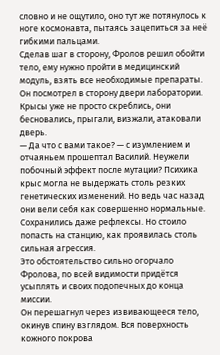словно и не ощутило, оно тут же потянулось к ноге космонавта, пытаясь зацепиться за неё гибкими пальцами.
Сделав шаг в сторону, Фролов решил обойти тело, ему нужно пройти в медицинский модуль, взять все необходимые препараты.
Он посмотрел в сторону двери лаборатории. Крысы уже не просто скреблись, они бесновались, прыгали, визжали, атаковали дверь.
— Да что с вами такое? — с изумлением и отчаяньем прошептал Василий. Неужели побочный эффект после мутации? Психика крыс могла не выдержать столь резких генетических изменений. Но ведь час назад они вели себя как совершенно нормальные. Сохранились даже рефлексы. Но стоило попасть на станцию, как проявилась столь сильная агрессия.
Это обстоятельство сильно огорчало Фролова, по всей видимости придётся усыплять и своих подопечных до конца миссии.
Он перешагнул через извивающееся тело, окинув спину взглядом. Вся поверхность кожного покрова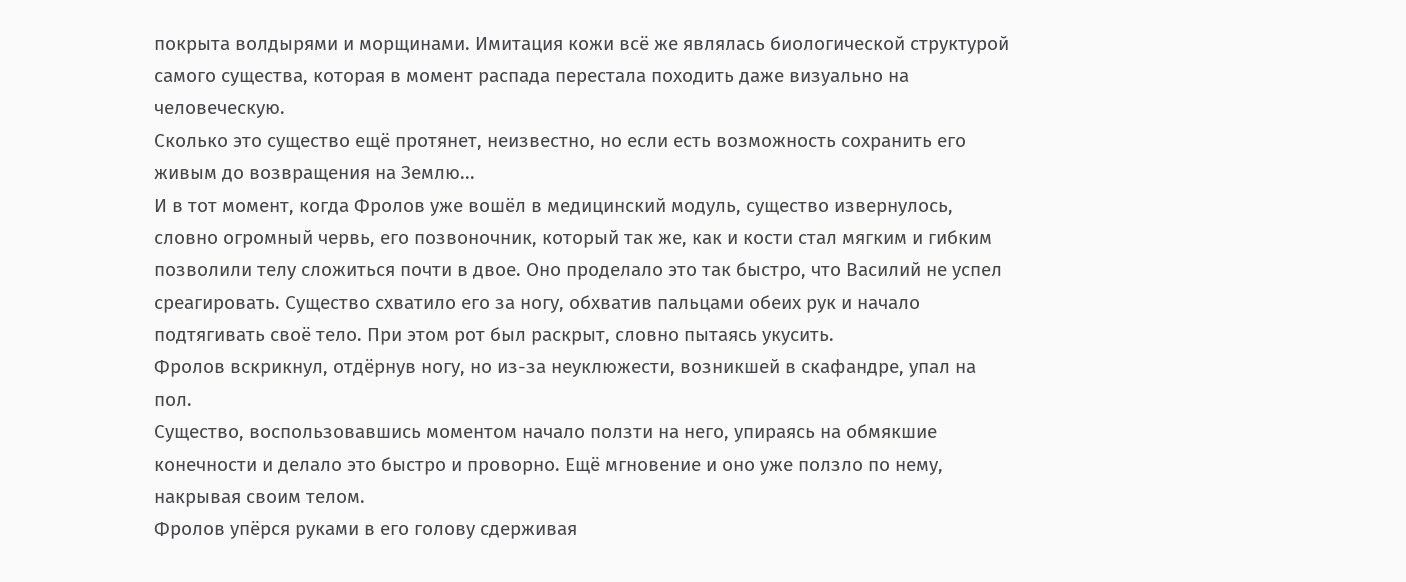покрыта волдырями и морщинами. Имитация кожи всё же являлась биологической структурой самого существа, которая в момент распада перестала походить даже визуально на человеческую.
Сколько это существо ещё протянет, неизвестно, но если есть возможность сохранить его живым до возвращения на Землю...
И в тот момент, когда Фролов уже вошёл в медицинский модуль, существо извернулось, словно огромный червь, его позвоночник, который так же, как и кости стал мягким и гибким позволили телу сложиться почти в двое. Оно проделало это так быстро, что Василий не успел среагировать. Существо схватило его за ногу, обхватив пальцами обеих рук и начало подтягивать своё тело. При этом рот был раскрыт, словно пытаясь укусить.
Фролов вскрикнул, отдёрнув ногу, но из-за неуклюжести, возникшей в скафандре, упал на пол.
Существо, воспользовавшись моментом начало ползти на него, упираясь на обмякшие конечности и делало это быстро и проворно. Ещё мгновение и оно уже ползло по нему, накрывая своим телом.
Фролов упёрся руками в его голову сдерживая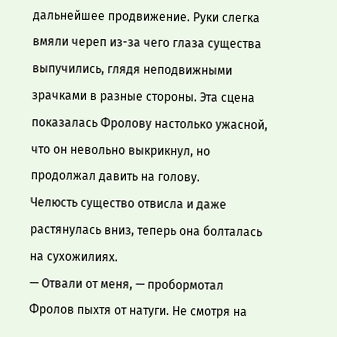дальнейшее продвижение. Руки слегка вмяли череп из-за чего глаза существа выпучились, глядя неподвижными зрачками в разные стороны. Эта сцена показалась Фролову настолько ужасной, что он невольно выкрикнул, но продолжал давить на голову.
Челюсть существо отвисла и даже растянулась вниз, теперь она болталась на сухожилиях.
— Отвали от меня, — пробормотал Фролов пыхтя от натуги. Не смотря на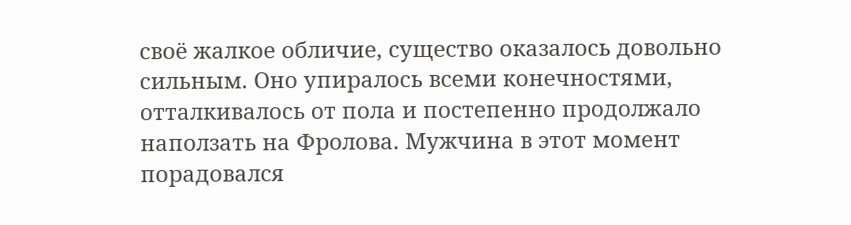своё жалкое обличие, существо оказалось довольно сильным. Оно упиралось всеми конечностями, отталкивалось от пола и постепенно продолжало наползать на Фролова. Мужчина в этот момент порадовался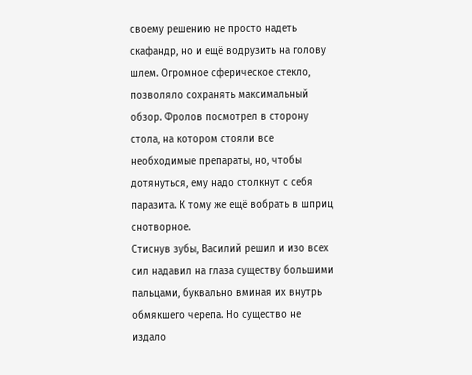своему решению не просто надеть скафандр, но и ещё водрузить на голову шлем. Огромное сферическое стекло, позволяло сохранять максимальный обзор. Фролов посмотрел в сторону стола, на котором стояли все необходимые препараты, но, чтобы дотянуться, ему надо столкнут с себя паразита. К тому же ещё вобрать в шприц снотворное.
Стиснув зубы, Василий решил и изо всех сил надавил на глаза существу большими пальцами, буквально вминая их внутрь обмякшего черепа. Но существо не издало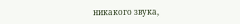никакого звука,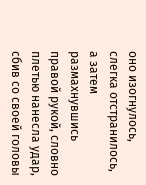оно изогнулось, слегка отстранилось, а затем размахнувшись правой рукой, словно плетью нанесла удар, сбив со своей головы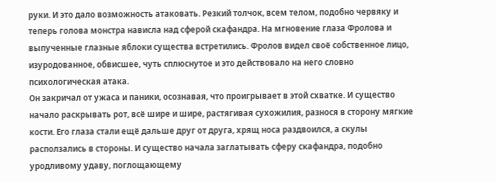руки. И это дало возможность атаковать. Резкий толчок, всем телом, подобно червяку и теперь голова монстра нависла над сферой скафандра. На мгновение глаза Фролова и выпученные глазные яблоки существа встретились. Фролов видел своё собственное лицо, изуродованное, обвисшее, чуть сплюснутое и это действовало на него словно психологическая атака.
Он закричал от ужаса и паники, осознавая, что проигрывает в этой схватке. И существо начало раскрывать рот, всё шире и шире, растягивая сухожилия, разнося в сторону мягкие кости. Его глаза стали ещё дальше друг от друга, хрящ носа раздвоился, а скулы расползались в стороны. И существо начала заглатывать сферу скафандра, подобно уродливому удаву, поглощающему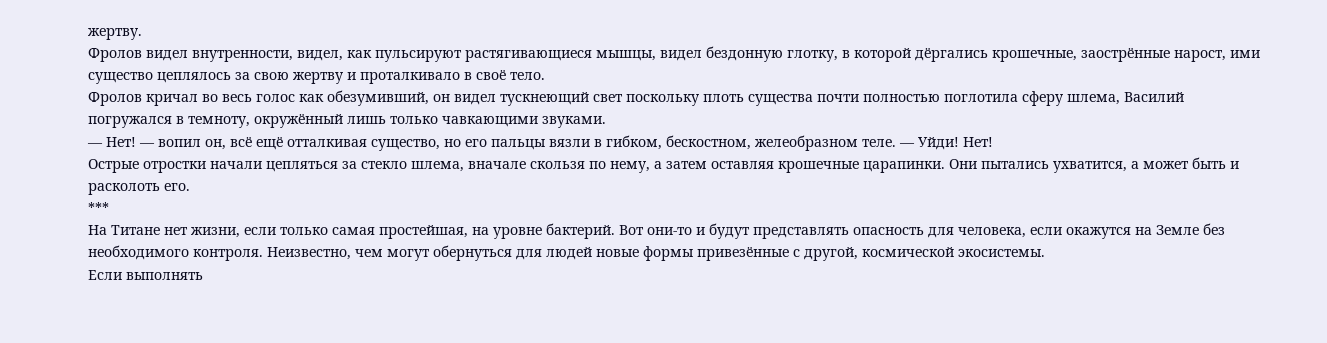жертву.
Фролов видел внутренности, видел, как пульсируют растягивающиеся мышцы, видел бездонную глотку, в которой дёргались крошечные, заострённые нарост, ими существо цеплялось за свою жертву и проталкивало в своё тело.
Фролов кричал во весь голос как обезумивший, он видел тускнеющий свет поскольку плоть существа почти полностью поглотила сферу шлема, Василий погружался в темноту, окружённый лишь только чавкающими звуками.
— Нет! — вопил он, всё ещё отталкивая существо, но его пальцы вязли в гибком, бескостном, желеобразном теле. — Уйди! Нет!
Острые отростки начали цепляться за стекло шлема, вначале скользя по нему, а затем оставляя крошечные царапинки. Они пытались ухватится, а может быть и расколоть его.
***
На Титане нет жизни, если только самая простейшая, на уровне бактерий. Вот они-то и будут представлять опасность для человека, если окажутся на Земле без необходимого контроля. Неизвестно, чем могут обернуться для людей новые формы привезённые с другой, космической экосистемы.
Если выполнять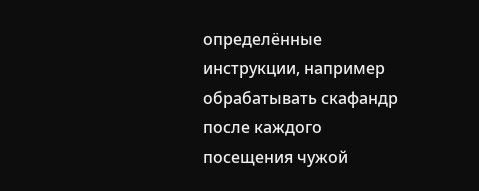определённые инструкции, например обрабатывать скафандр после каждого посещения чужой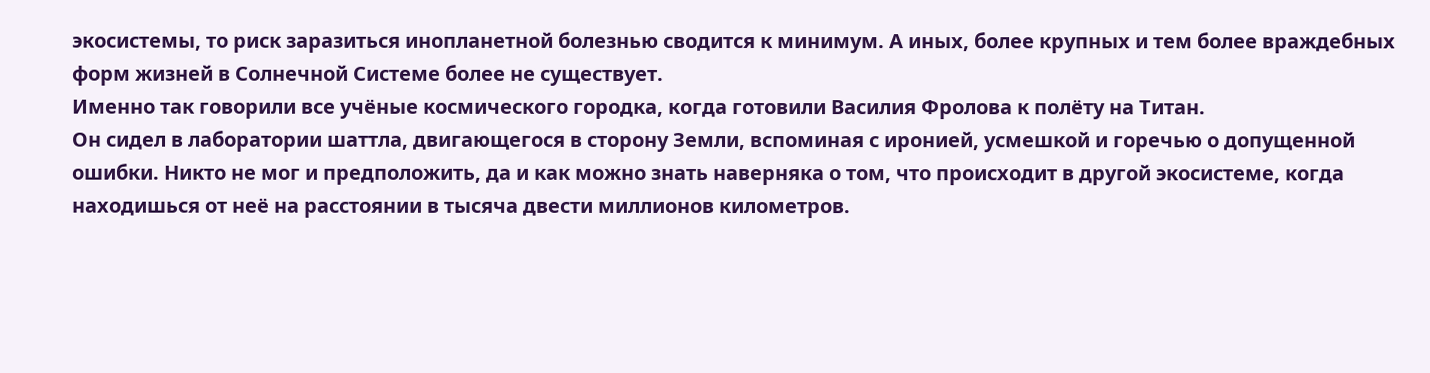экосистемы, то риск заразиться инопланетной болезнью сводится к минимум. А иных, более крупных и тем более враждебных форм жизней в Солнечной Системе более не существует.
Именно так говорили все учёные космического городка, когда готовили Василия Фролова к полёту на Титан.
Он сидел в лаборатории шаттла, двигающегося в сторону Земли, вспоминая с иронией, усмешкой и горечью о допущенной ошибки. Никто не мог и предположить, да и как можно знать наверняка о том, что происходит в другой экосистеме, когда находишься от неё на расстоянии в тысяча двести миллионов километров.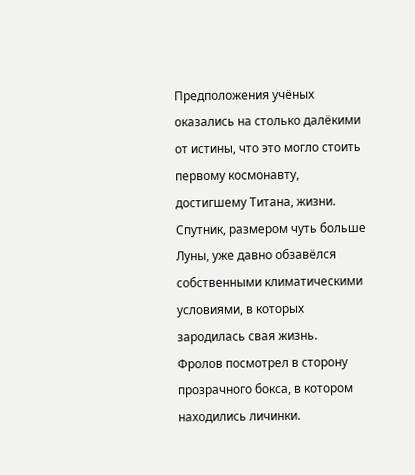Предположения учёных оказались на столько далёкими от истины, что это могло стоить первому космонавту, достигшему Титана, жизни.
Спутник, размером чуть больше Луны, уже давно обзавёлся собственными климатическими условиями, в которых зародилась свая жизнь.
Фролов посмотрел в сторону прозрачного бокса, в котором находились личинки.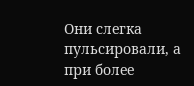Они слегка пульсировали, а при более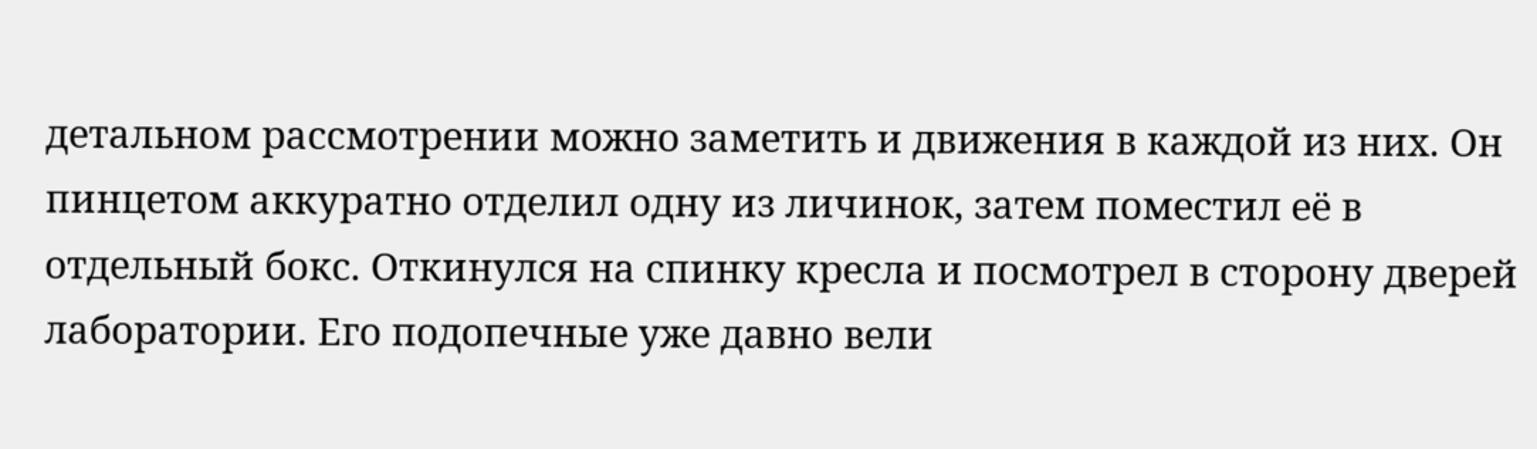детальном рассмотрении можно заметить и движения в каждой из них. Он пинцетом аккуратно отделил одну из личинок, затем поместил её в отдельный бокс. Откинулся на спинку кресла и посмотрел в сторону дверей лаборатории. Его подопечные уже давно вели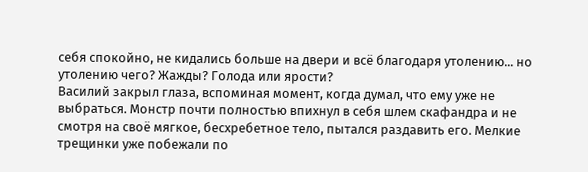себя спокойно, не кидались больше на двери и всё благодаря утолению... но утолению чего? Жажды? Голода или ярости?
Василий закрыл глаза, вспоминая момент, когда думал, что ему уже не выбраться. Монстр почти полностью впихнул в себя шлем скафандра и не смотря на своё мягкое, бесхребетное тело, пытался раздавить его. Мелкие трещинки уже побежали по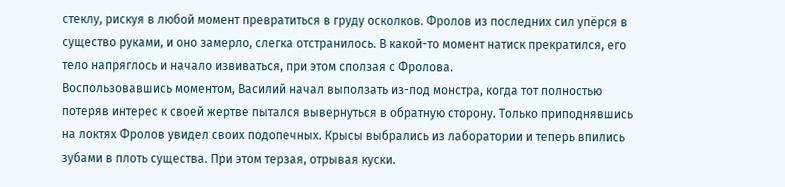стеклу, рискуя в любой момент превратиться в груду осколков. Фролов из последних сил упёрся в существо руками, и оно замерло, слегка отстранилось. В какой-то момент натиск прекратился, его тело напряглось и начало извиваться, при этом сползая с Фролова.
Воспользовавшись моментом, Василий начал выползать из-под монстра, когда тот полностью потеряв интерес к своей жертве пытался вывернуться в обратную сторону. Только приподнявшись на локтях Фролов увидел своих подопечных. Крысы выбрались из лаборатории и теперь впились зубами в плоть существа. При этом терзая, отрывая куски.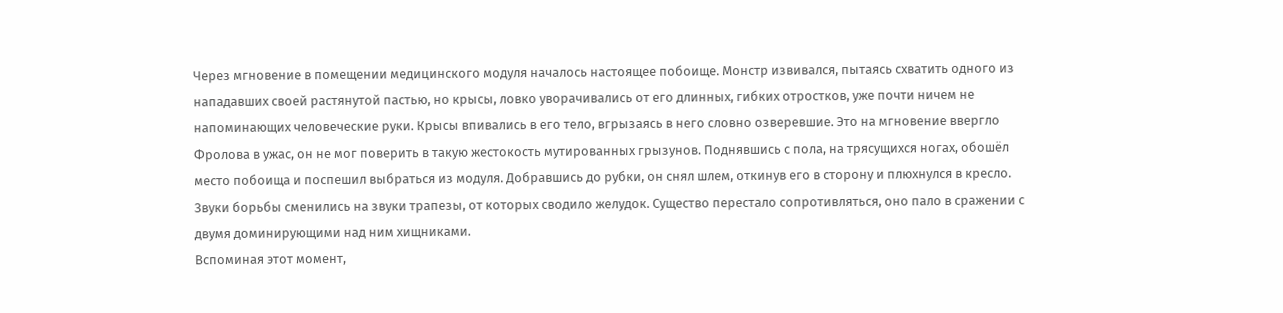Через мгновение в помещении медицинского модуля началось настоящее побоище. Монстр извивался, пытаясь схватить одного из нападавших своей растянутой пастью, но крысы, ловко уворачивались от его длинных, гибких отростков, уже почти ничем не напоминающих человеческие руки. Крысы впивались в его тело, вгрызаясь в него словно озверевшие. Это на мгновение ввергло Фролова в ужас, он не мог поверить в такую жестокость мутированных грызунов. Поднявшись с пола, на трясущихся ногах, обошёл место побоища и поспешил выбраться из модуля. Добравшись до рубки, он снял шлем, откинув его в сторону и плюхнулся в кресло. Звуки борьбы сменились на звуки трапезы, от которых сводило желудок. Существо перестало сопротивляться, оно пало в сражении с двумя доминирующими над ним хищниками.
Вспоминая этот момент,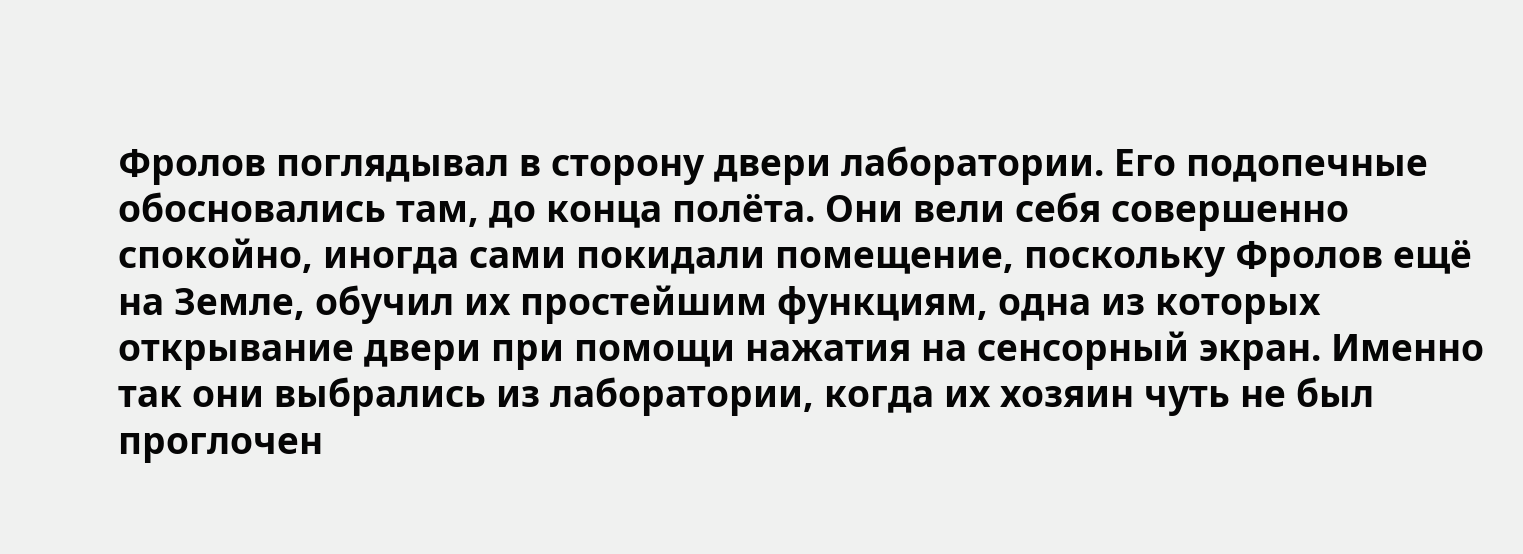Фролов поглядывал в сторону двери лаборатории. Его подопечные обосновались там, до конца полёта. Они вели себя совершенно спокойно, иногда сами покидали помещение, поскольку Фролов ещё на Земле, обучил их простейшим функциям, одна из которых открывание двери при помощи нажатия на сенсорный экран. Именно так они выбрались из лаборатории, когда их хозяин чуть не был проглочен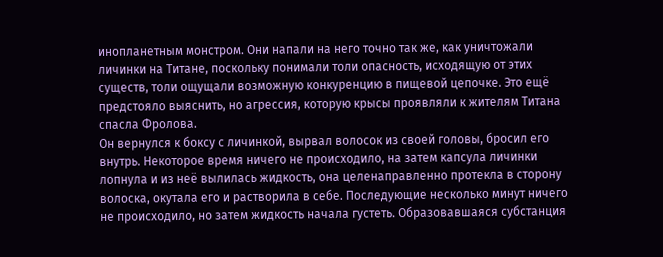инопланетным монстром. Они напали на него точно так же, как уничтожали личинки на Титане, поскольку понимали толи опасность, исходящую от этих существ, толи ощущали возможную конкуренцию в пищевой цепочке. Это ещё предстояло выяснить, но агрессия, которую крысы проявляли к жителям Титана спасла Фролова.
Он вернулся к боксу с личинкой, вырвал волосок из своей головы, бросил его внутрь. Некоторое время ничего не происходило, на затем капсула личинки лопнула и из неё вылилась жидкость, она целенаправленно протекла в сторону волоска, окутала его и растворила в себе. Последующие несколько минут ничего не происходило, но затем жидкость начала густеть. Образовавшаяся субстанция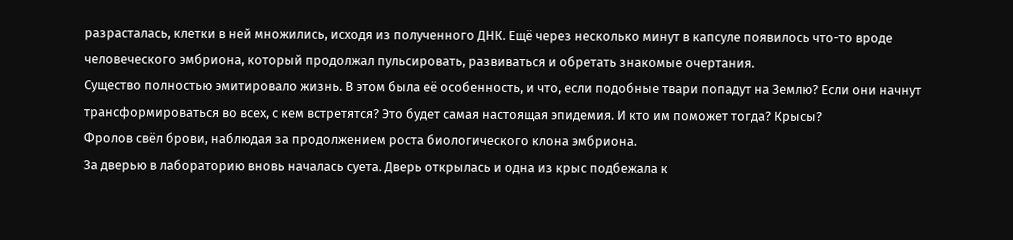разрасталась, клетки в ней множились, исходя из полученного ДНК. Ещё через несколько минут в капсуле появилось что-то вроде человеческого эмбриона, который продолжал пульсировать, развиваться и обретать знакомые очертания.
Существо полностью эмитировало жизнь. В этом была её особенность, и что, если подобные твари попадут на Землю? Если они начнут трансформироваться во всех, с кем встретятся? Это будет самая настоящая эпидемия. И кто им поможет тогда? Крысы?
Фролов свёл брови, наблюдая за продолжением роста биологического клона эмбриона.
За дверью в лабораторию вновь началась суета. Дверь открылась и одна из крыс подбежала к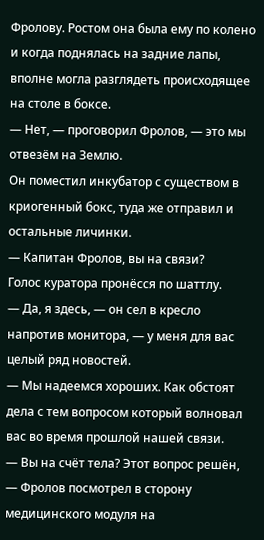Фролову. Ростом она была ему по колено и когда поднялась на задние лапы, вполне могла разглядеть происходящее на столе в боксе.
— Нет, — проговорил Фролов, — это мы отвезём на Землю.
Он поместил инкубатор с существом в криогенный бокс, туда же отправил и остальные личинки.
— Капитан Фролов, вы на связи?
Голос куратора пронёсся по шаттлу.
— Да, я здесь, — он сел в кресло напротив монитора, — у меня для вас целый ряд новостей.
— Мы надеемся хороших. Как обстоят дела с тем вопросом который волновал вас во время прошлой нашей связи.
— Вы на счёт тела? Этот вопрос решён, — Фролов посмотрел в сторону медицинского модуля на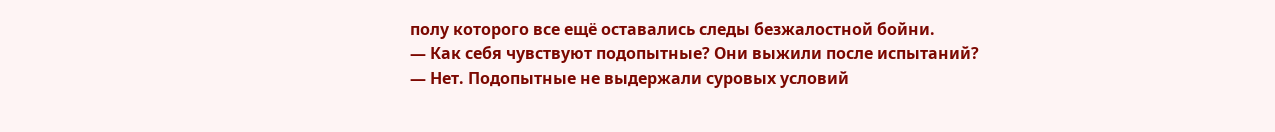полу которого все ещё оставались следы безжалостной бойни.
— Как себя чувствуют подопытные? Они выжили после испытаний?
— Нет. Подопытные не выдержали суровых условий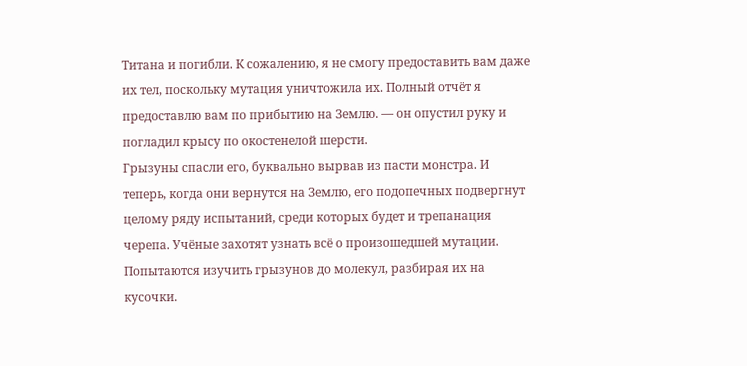Титана и погибли. К сожалению, я не смогу предоставить вам даже их тел, поскольку мутация уничтожила их. Полный отчёт я предоставлю вам по прибытию на Землю. — он опустил руку и погладил крысу по окостенелой шерсти.
Грызуны спасли его, буквально вырвав из пасти монстра. И теперь, когда они вернутся на Землю, его подопечных подвергнут целому ряду испытаний, среди которых будет и трепанация черепа. Учёные захотят узнать всё о произошедшей мутации. Попытаются изучить грызунов до молекул, разбирая их на кусочки.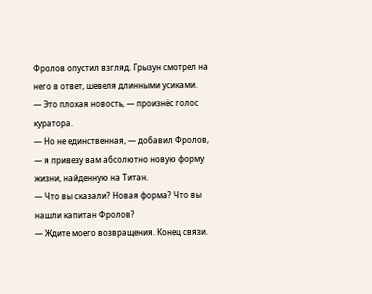Фролов опустил взгляд. Грызун смотрел на него в ответ, шевеля длинными усиками.
— Это плохая новость, — произнёс голос куратора.
— Но не единственная, — добавил Фролов, — я привезу вам абсолютно новую форму жизни, найденную на Титан.
— Что вы сказали? Новая форма? Что вы нашли капитан Фролов?
— Ждите моего возвращения. Конец связи.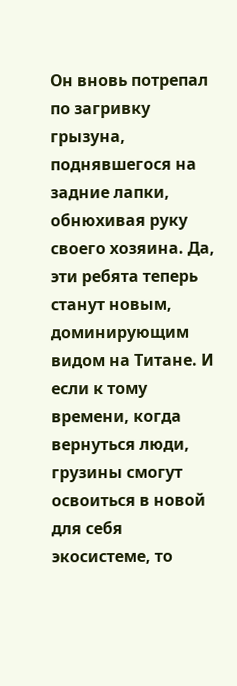Он вновь потрепал по загривку грызуна, поднявшегося на задние лапки, обнюхивая руку своего хозяина. Да, эти ребята теперь станут новым, доминирующим видом на Титане. И если к тому времени, когда вернуться люди, грузины смогут освоиться в новой для себя экосистеме, то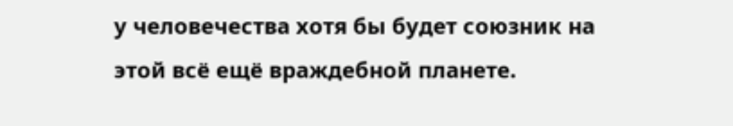у человечества хотя бы будет союзник на этой всё ещё враждебной планете.